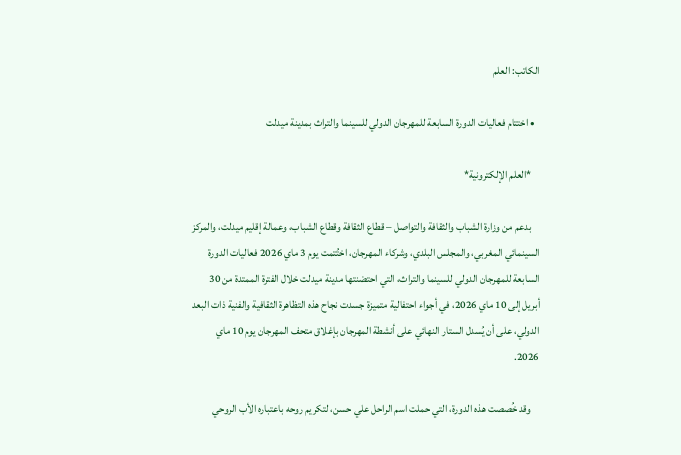الكاتب: العلم

  • اختتام فعاليات الدورة السابعة للمهرجان الدولي للسينما والتراث بمدينة ميدلت

    *العلم الإلكترونية*

    بدعم من وزارة الشباب والثقافة والتواصل – قطاع الثقافة وقطاع الشباب، وعمالة إقليم ميدلت، والمركز السينمائي المغربي، والمجلس البلدي، وشركاء المهرجان، اختُتمت يوم 3 ماي 2026 فعاليات الدورة السابعة للمهرجان الدولي للسينما والتراث، التي احتضنتها مدينة ميدلت خلال الفترة الممتدة من 30 أبريل إلى 10 ماي 2026، في أجواء احتفالية متميزة جسدت نجاح هذه التظاهرة الثقافية والفنية ذات البعد الدولي، على أن يُسدل الستار النهائي على أنشطة المهرجان بإغلاق متحف المهرجان يوم 10 ماي 2026.

    وقد خُصصت هذه الدورة، التي حملت اسم الراحل علي حسن، لتكريم روحه باعتباره الأب الروحي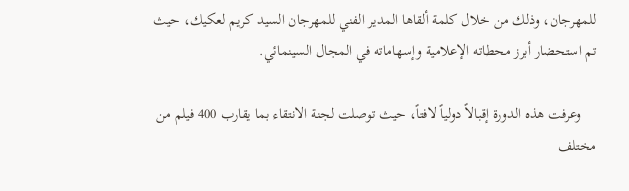للمهرجان، وذلك من خلال كلمة ألقاها المدير الفني للمهرجان السيد كريم لعكيك، حيث تم استحضار أبرز محطاته الإعلامية وإسهاماته في المجال السينمائي.

    وعرفت هذه الدورة إقبالاً دولياً لافتاً، حيث توصلت لجنة الانتقاء بما يقارب 400 فيلم من مختلف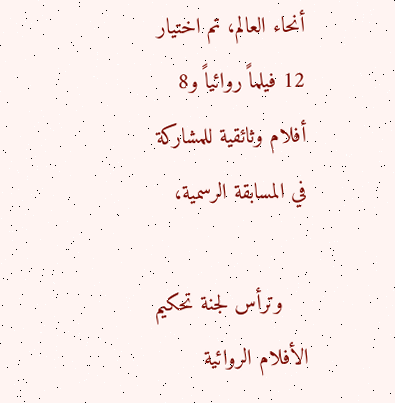أنحاء العالم، تم اختيار 12 فيلماً روائياً و8 أفلام وثائقية للمشاركة في المسابقة الرسمية،

    وترأس لجنة تحكيم الأفلام الروائية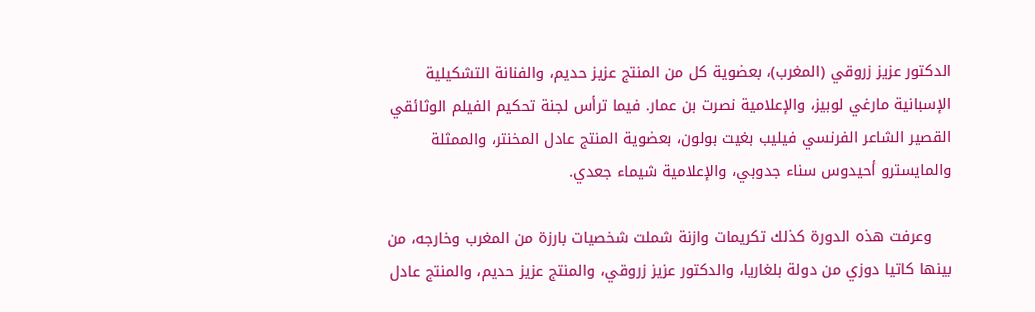الدكتور عزيز زروقي (المغرب)، بعضوية كل من المنتج عزيز حديم، والفنانة التشكيلية الإسبانية مارغي لوبيز، والإعلامية نصرت بن عمار. فيما ترأس لجنة تحكيم الفيلم الوثائقي القصير الشاعر الفرنسي فيليب بغيت بولون، بعضوية المنتج عادل المخنتر، والممثلة والمايسترو أحيدوس سناء جدوبي، والإعلامية شيماء جعدي.

    وعرفت هذه الدورة كذلك تكريمات وازنة شملت شخصيات بارزة من المغرب وخارجه، من بينها كاتيا دوزي من دولة بلغاريا، والدكتور عزيز زروقي، والمنتج عزيز حديم، والمنتج عادل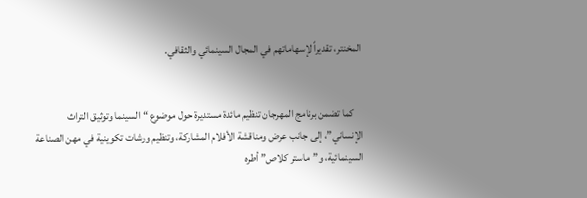المخنتر، تقديراً لإسهاماتهم في المجال السينمائي والثقافي.


    كما تضمن برنامج المهرجان تنظيم مائدة مستديرة حول موضوع “السينما وتوثيق التراث الإنساني”، إلى جانب عرض ومناقشة الأفلام المشاركة، وتنظيم ورشات تكوينية في مهن الصناعة السينمائية، و”ماستر كلاص” أطره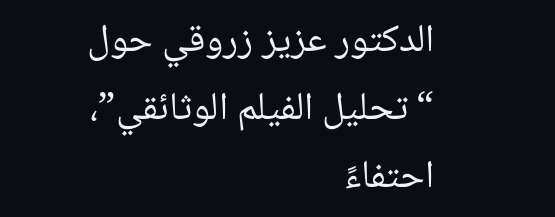الدكتور عزيز زروقي حول “تحليل الفيلم الوثائقي”، احتفاءً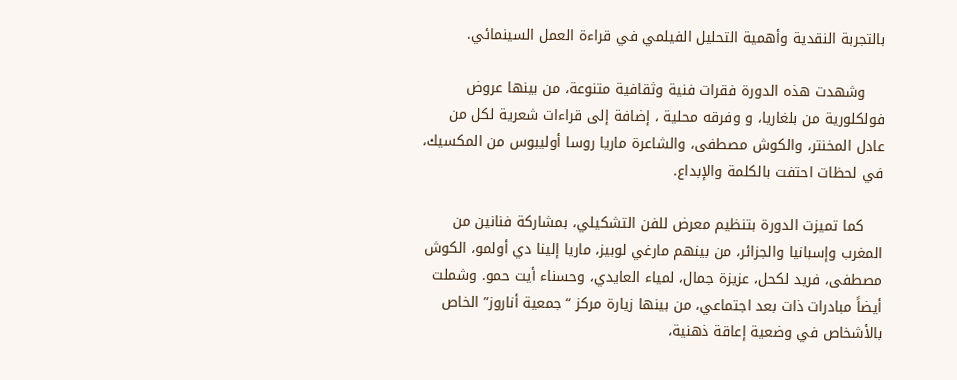بالتجربة النقدية وأهمية التحليل الفيلمي في قراءة العمل السينمائي.

    وشهدت هذه الدورة فقرات فنية وثقافية متنوعة، من بينها عروض فولكلورية من بلغاريا، و وفرقه محلية ، إضافة إلى قراءات شعرية لكل من عادل المخنتر، والكوش مصطفى، والشاعرة ماريا روسا أوليبوس من المكسيك، في لحظات احتفت بالكلمة والإبداع.

    كما تميزت الدورة بتنظيم معرض للفن التشكيلي، بمشاركة فنانين من المغرب وإسبانيا والجزائر، من بينهم مارغي لوبيز، ماريا إلينا دي أولمو، الكوش مصطفى، فريد لكحل، عزيزة جمال، لمياء العايدي، وحسناء أيت حمو. وشملت أيضاً مبادرات ذات بعد اجتماعي، من بينها زيارة مركز “جمعية أناروز” الخاص بالأشخاص في وضعية إعاقة ذهنية،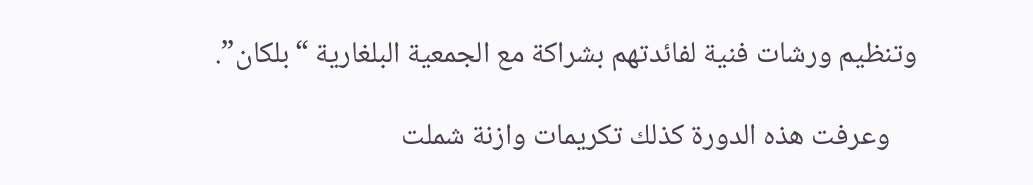وتنظيم ورشات فنية لفائدتهم بشراكة مع الجمعية البلغارية “بلكان”.

    وعرفت هذه الدورة كذلك تكريمات وازنة شملت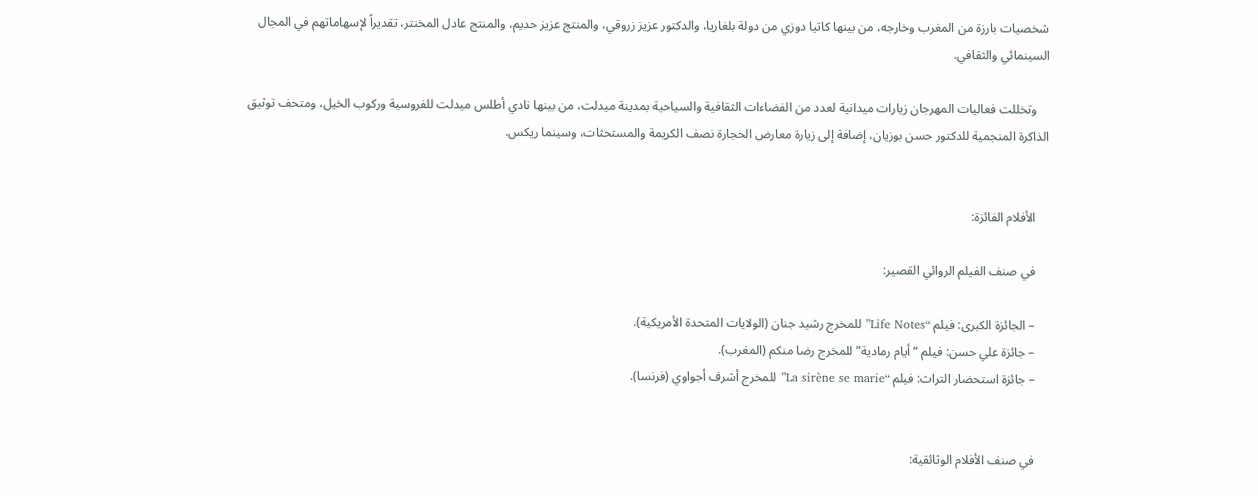شخصيات بارزة من المغرب وخارجه، من بينها كاتيا دوزي من دولة بلغاريا، والدكتور عزيز زروقي، والمنتج عزيز حديم، والمنتج عادل المخنتر، تقديراً لإسهاماتهم في المجال السينمائي والثقافي.

    وتخللت فعاليات المهرجان زيارات ميدانية لعدد من الفضاءات الثقافية والسياحية بمدينة ميدلت، من بينها نادي أطلس ميدلت للفروسية وركوب الخيل، ومتحف توثيق الذاكرة المنجمية للدكتور حسن بوزيان، إضافة إلى زيارة معارض الحجارة نصف الكريمة والمستحثات، وسينما ريكس.


    الأفلام الفائزة:

    في صنف الفيلم الروائي القصير:

    – الجائزة الكبرى: فيلم “Life Notes” للمخرج رشيد جنان (الولايات المتحدة الأمريكية).
    – جائزة علي حسن: فيلم “أيام رمادية” للمخرج رضا منكم (المغرب).
    – جائزة استحضار التراث: فيلم “La sirène se marie” للمخرج أشرف أجواوي (فرنسا).


    في صنف الأفلام الوثائقية: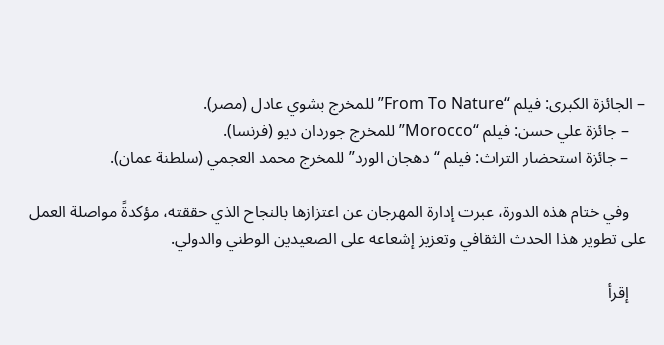– الجائزة الكبرى: فيلم “From To Nature” للمخرج بشوي عادل (مصر).
    – جائزة علي حسن: فيلم “Morocco” للمخرج جوردان ديو (فرنسا).
    – جائزة استحضار التراث: فيلم “دهجان الورد” للمخرج محمد العجمي (سلطنة عمان).

    وفي ختام هذه الدورة، عبرت إدارة المهرجان عن اعتزازها بالنجاح الذي حققته، مؤكدةً مواصلة العمل على تطوير هذا الحدث الثقافي وتعزيز إشعاعه على الصعيدين الوطني والدولي.

    إقرأ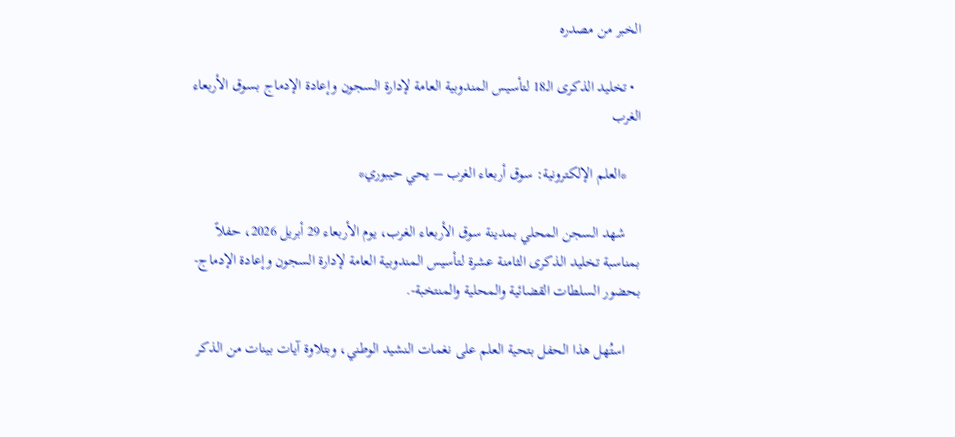الخبر من مصدره

  • تخليد الذكرى الـ18 لتأسيس المندوبية العامة لإدارة السجون وإعادة الإدماج بسوق الأربعاء الغرب

    *العلم الإلكترونية: سوق أربعاء الغرب – يحي حيبوري*

    شهد السجن المحلي بمدينة سوق الأربعاء الغرب، يوم الأربعاء 29 أبريل 2026، حفلاً بمناسبة تخليد الذكرى الثامنة عشرة لتأسيس المندوبية العامة لإدارة السجون وإعادة الإدماج- بحضور السلطات القضائية والمحلية والمنتخبة-.

    استُهل هذا الحفل بتحية العلم على نغمات النشيد الوطني، وبتلاوة آيات بينات من الذكر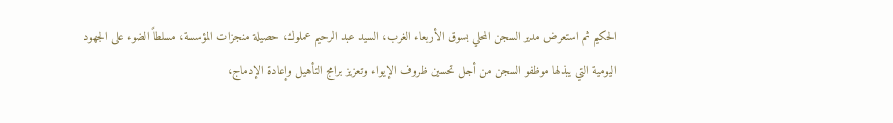الحكيم ثم استعرض مدير السجن المحلي بسوق الأربعاء الغرب، السيد عبد الرحيم عملوك، حصيلة منجزات المؤسسة، مسلطاً الضوء على الجهود اليومية التي يبذلها موظفو السجن من أجل تحسين ظروف الإيواء وتعزيز برامج التأهيل وإعادة الإدماج،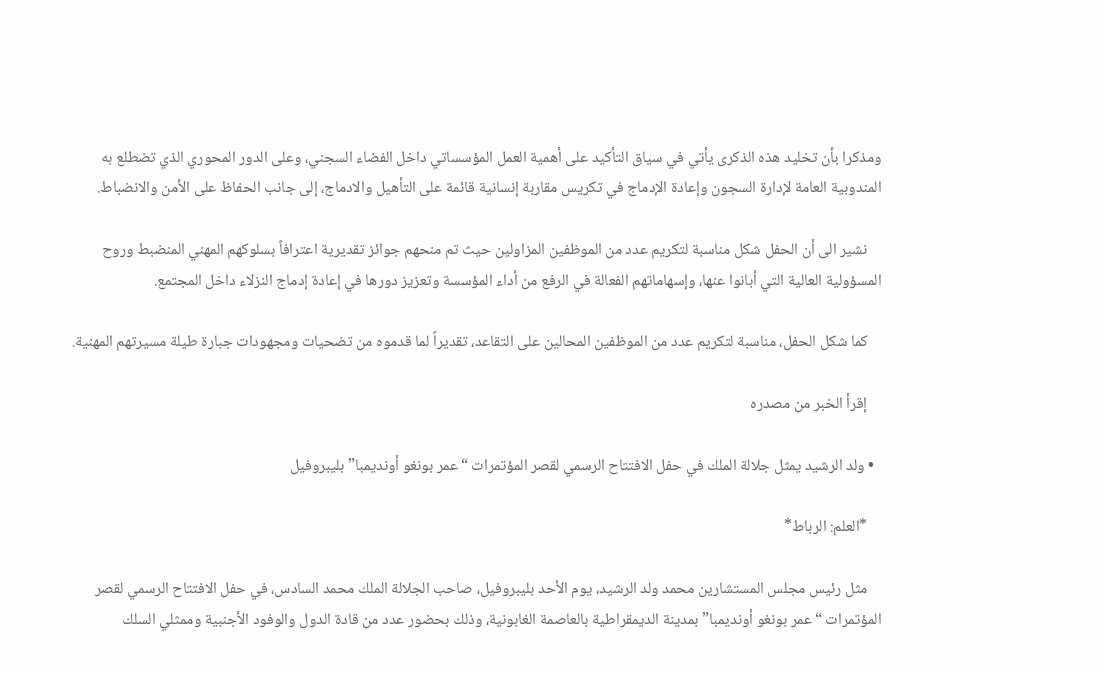ومذكرا بأن تخليد هذه الذكرى يأتي في سياق التأكيد على أهمية العمل المؤسساتي داخل الفضاء السجني، وعلى الدور المحوري الذي تضطلع به المندوبية العامة لإدارة السجون وإعادة الإدماج في تكريس مقاربة إنسانية قائمة على التأهيل والادماج، إلى جانب الحفاظ على الأمن والانضباط.

    نشير الى أن الحفل شكل مناسبة لتكريم عدد من الموظفين المزاولين حيث تم منحهم جوائز تقديرية اعترافاً بسلوكهم المهني المنضبط وروح المسؤولية العالية التي أبانوا عنها، وإسهاماتهم الفعالة في الرفع من أداء المؤسسة وتعزيز دورها في إعادة إدماج النزلاء داخل المجتمع.

    كما شكل الحفل، مناسبة لتكريم عدد من الموظفين المحالين على التقاعد، تقديراً لما قدموه من تضحيات ومجهودات جبارة طيلة مسيرتهم المهنية.

    إقرأ الخبر من مصدره

  • ولد الرشيد يمثل جلالة الملك في حفل الافتتاح الرسمي لقصر المؤتمرات “عمر بونغو أونديمبا” بليبروفيل

    *العلم: الرباط*

    مثل رئيس مجلس المستشارين محمد ولد الرشيد، يوم الأحد بليبروفيل، صاحب الجلالة الملك محمد السادس، في حفل الافتتاح الرسمي لقصر المؤتمرات “عمر بونغو أونديمبا” بمدينة الديمقراطية بالعاصمة الغابونية، وذلك بحضور عدد من قادة الدول والوفود الأجنبية وممثلي السلك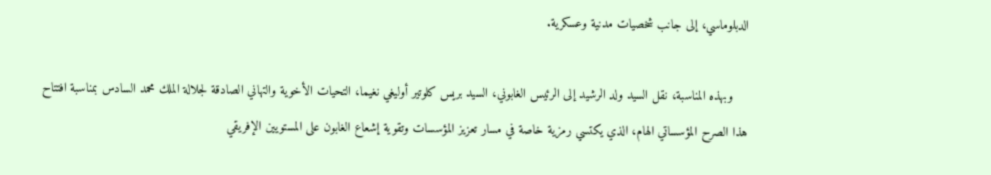الدبلوماسي، إلى جانب شخصيات مدنية وعسكرية.

    وبهذه المناسبة، نقل السيد ولد الرشيد إلى الرئيس الغابوني، السيد بريس كلوتير أوليغي نغيما، التحيات الأخوية والتهاني الصادقة لجلالة الملك محمد السادس بمناسبة افتتاح هذا الصرح المؤسساتي الهام، الذي يكتسي رمزية خاصة في مسار تعزيز المؤسسات وتقوية إشعاع الغابون على المستويين الإفريقي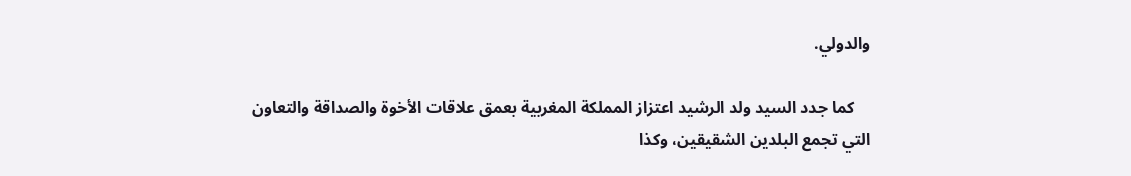والدولي.

    كما جدد السيد ولد الرشيد اعتزاز المملكة المغربية بعمق علاقات الأخوة والصداقة والتعاون التي تجمع البلدين الشقيقين، وكذا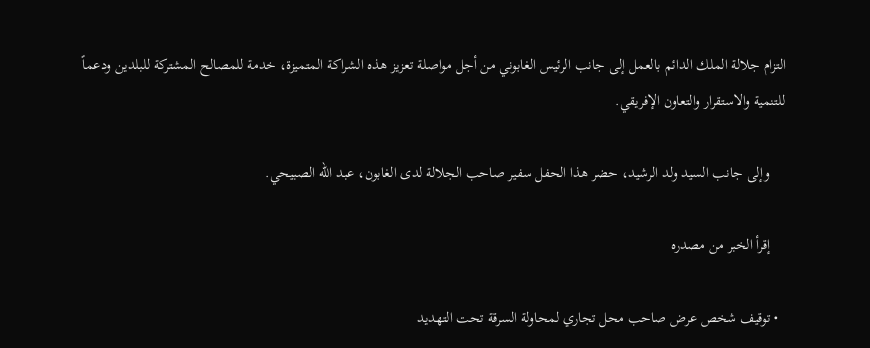التزام جلالة الملك الدائم بالعمل إلى جانب الرئيس الغابوني من أجل مواصلة تعزيز هذه الشراكة المتميزة، خدمة للمصالح المشتركة للبلدين ودعماً للتنمية والاستقرار والتعاون الإفريقي.

    وإلى جانب السيد ولد الرشيد، حضر هذا الحفل سفير صاحب الجلالة لدى الغابون، عبد الله الصبيحي.

    إقرأ الخبر من مصدره

  • توقيف شخص عرض صاحب محل تجاري لمحاولة السرقة تحت التهديد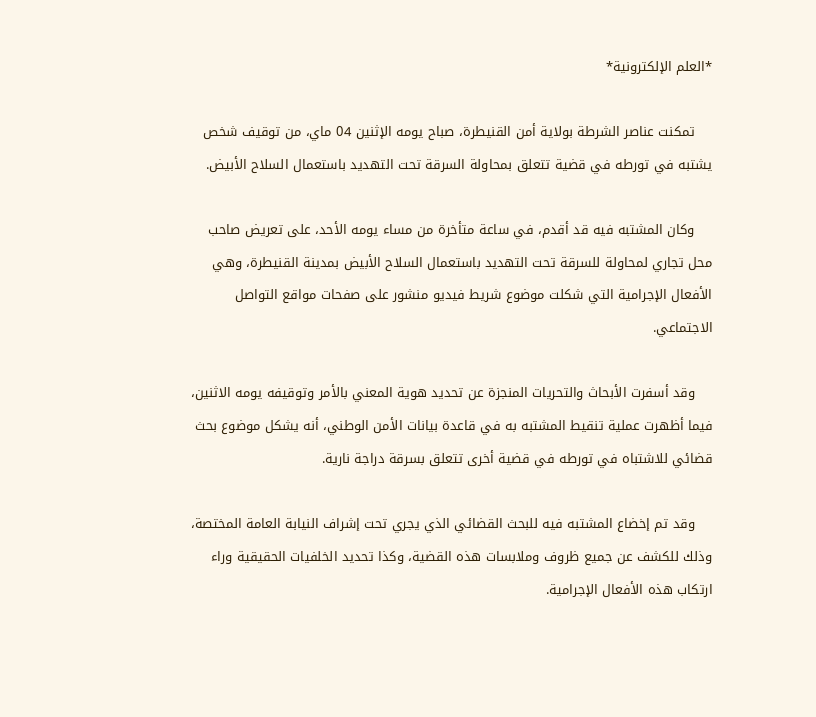*العلم الإلكترونية*

    تمكنت عناصر الشرطة بولاية أمن القنيطرة، صباح يومه الإثنين 04 ماي، من توقيف شخص يشتبه في تورطه في قضية تتعلق بمحاولة السرقة تحت التهديد باستعمال السلاح الأبيض.

    وكان المشتبه فيه قد أقدم، في ساعة متأخرة من مساء يومه الأحد، على تعريض صاحب محل تجاري لمحاولة للسرقة تحت التهديد باستعمال السلاح الأبيض بمدينة القنيطرة، وهي الأفعال الإجرامية التي شكلت موضوع شريط فيديو منشور على صفحات مواقع التواصل الاجتماعي.

    وقد أسفرت الأبحاث والتحريات المنجزة عن تحديد هوية المعني بالأمر وتوقيفه يومه الاثنين، فيما أظهرت عملية تنقيط المشتبه به في قاعدة بيانات الأمن الوطني، أنه يشكل موضوع بحث قضائي للاشتباه في تورطه في قضية أخرى تتعلق بسرقة دراجة نارية.

    وقد تم إخضاع المشتبه فيه للبحث القضائي الذي يجري تحت إشراف النيابة العامة المختصة، وذلك للكشف عن جميع ظروف وملابسات هذه القضية، وكذا تحديد الخلفيات الحقيقية وراء ارتكاب هذه الأفعال الإجرامية.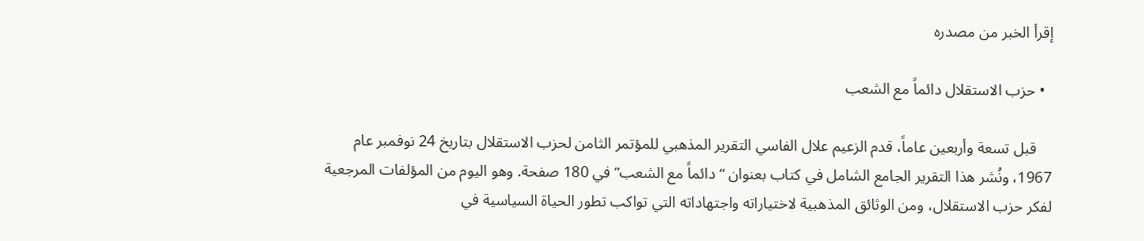إقرأ الخبر من مصدره

  • حزب الاستقلال دائماً مع الشعب

    قبل تسعة وأربعين عاماً، قدم الزعيم علال الفاسي التقرير المذهبي للمؤتمر الثامن لحزب الاستقلال بتاريخ 24 نوفمبر عام 1967، ونُشر هذا التقرير الجامع الشامل في كتاب بعنوان “دائماً مع الشعب” في 180 صفحة. وهو اليوم من المؤلفات المرجعية لفكر حزب الاستقلال، ومن الوثائق المذهبية لاختياراته واجتهاداته التي تواكب تطور الحياة السياسية في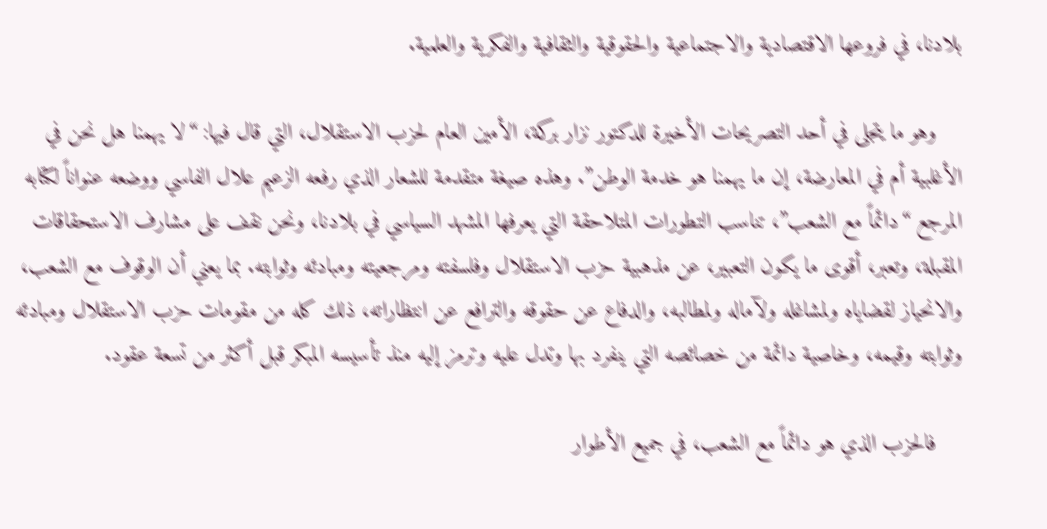بلادنا، في فروعها الاقتصادية والاجتماعية والحقوقية والثقافية والفكرية والعلمية.

    وهو ما يتجلى في أحد التصريحات الأخيرة للدكتور نزار بركة، الأمين العام لحزب الاستقلال، التي قال فيها: “لا يهمنا هل نحن في الأغلبية أم في المعارضة، إن ما يهمنا هو خدمة الوطن”. وهذه صيغة متقدمة للشعار الذي رفعه الزعيم علال الفاسي ووضعه عنواناً لكتابه المرجع “دائماً مع الشعب”، تناسب التطورات المتلاحقة التي يعرفها المشهد السياسي في بلادنا، ونحن نقف على مشارف الاستحقاقات المقبلة، وتعبر، أقوى ما يكون التعبير، عن مذهبية حزب الاستقلال وفلسفته ومرجعيته ومبادئه وثوابته. بما يعني أن الوقوف مع الشعب، والانحياز لقضاياه ولمشاغله ولآماله ولمطالبه، والدفاع عن حقوقه والترافع عن انتظاراته، ذلك كله من مقومات حزب الاستقلال ومبادئه وثوابته وقيمه، وخاصية دائمة من خصائصه التي ينفرد بها وتدل عليه وترمز إليه منذ تأسيسه المبكر قبل أكثر من تسعة عقود.

    فالحزب الذي هو دائماً مع الشعب، في جميع الأطوار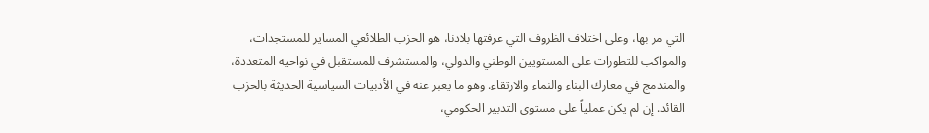التي مر بها، وعلى اختلاف الظروف التي عرفتها بلادنا، هو الحزب الطلائعي المساير للمستجدات، والمواكب للتطورات على المستويين الوطني والدولي، والمستشرف للمستقبل في نواحيه المتعددة، والمندمج في معارك البناء والنماء والارتقاء. وهو ما يعبر عنه في الأدبيات السياسية الحديثة بالحزب القائد. إن لم يكن عملياً على مستوى التدبير الحكومي،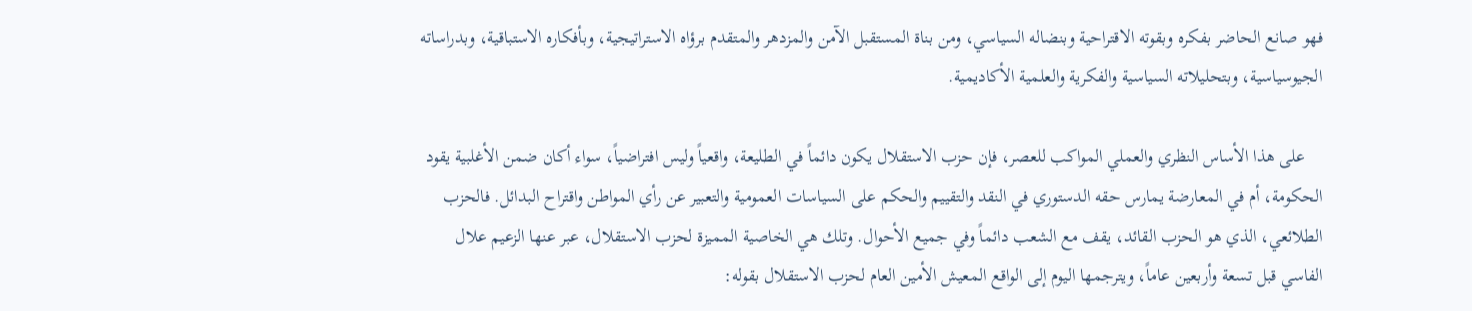فهو صانع الحاضر بفكره وبقوته الاقتراحية وبنضاله السياسي، ومن بناة المستقبل الآمن والمزدهر والمتقدم برؤاه الاستراتيجية، وبأفكاره الاستباقية، وبدراساته الجيوسياسية، وبتحليلاته السياسية والفكرية والعلمية الأكاديمية.

    على هذا الأساس النظري والعملي المواكب للعصر، فإن حزب الاستقلال يكون دائماً في الطليعة، واقعياً وليس افتراضياً، سواء أكان ضمن الأغلبية يقود الحكومة، أم في المعارضة يمارس حقه الدستوري في النقد والتقييم والحكم على السياسات العمومية والتعبير عن رأي المواطن واقتراح البدائل. فالحزب الطلائعي، الذي هو الحزب القائد، يقف مع الشعب دائماً وفي جميع الأحوال. وتلك هي الخاصية المميزة لحزب الاستقلال، عبر عنها الزعيم علال الفاسي قبل تسعة وأربعين عاماً، ويترجمها اليوم إلى الواقع المعيش الأمين العام لحزب الاستقلال بقوله: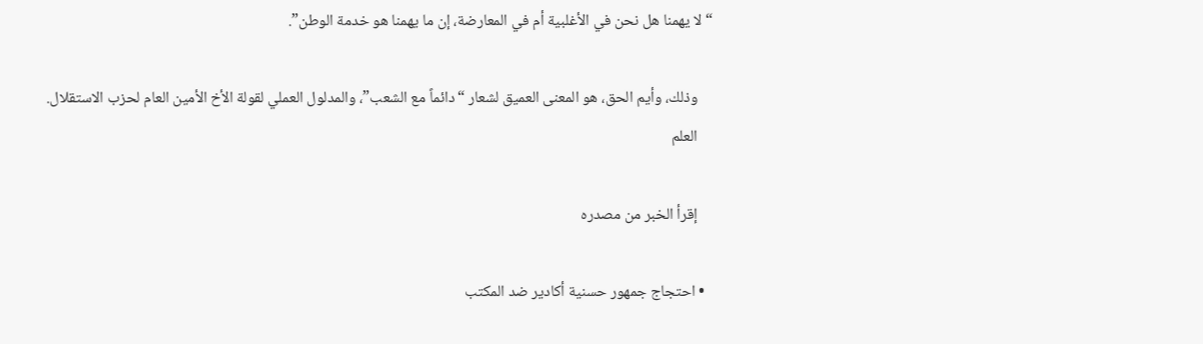“لا يهمنا هل نحن في الأغلبية أم في المعارضة، إن ما يهمنا هو خدمة الوطن”.

    وذلك، وأيم الحق، هو المعنى العميق لشعار “دائماً مع الشعب”، والمدلول العملي لقولة الأخ الأمين العام لحزب الاستقلال.
    العلم

    إقرأ الخبر من مصدره

  • احتجاج جمهور حسنية أكادير ضد المكتب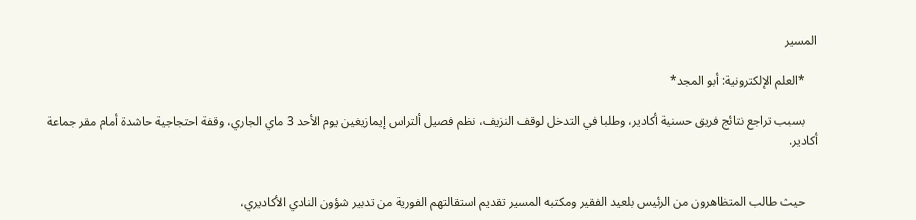المسير

    *العلم الإلكترونية: أبو المجد*

    بسبب تراجع نتائج فريق حسنية أكادير، وطلبا في التدخل لوقف النزيف، نظم فصيل ألتراس إيمازيغين يوم الأحد 3 ماي الجاري، وقفة احتجاجية حاشدة أمام مقر جماعة أكادير.


    حيث طالب المتظاهرون من الرئيس بلعيد الفقير ومكتبه المسير تقديم استقالتهم الفورية من تدبير شؤون النادي الأكاديري،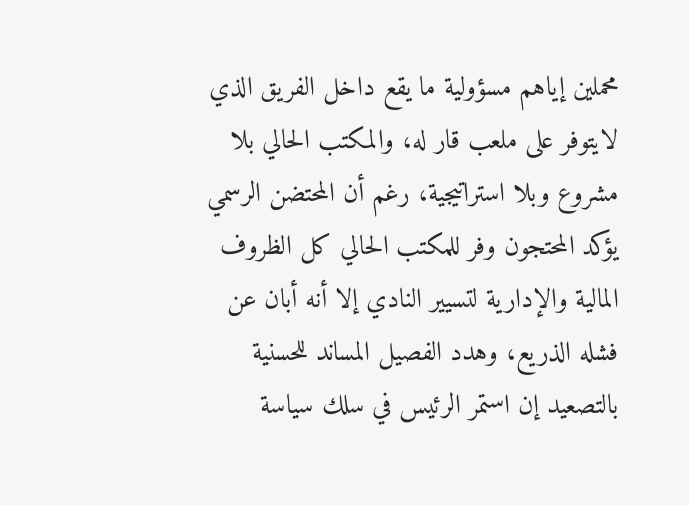محملين إياهم مسؤولية ما يقع داخل الفريق الذي لايتوفر على ملعب قار له، والمكتب الحالي بلا مشروع وبلا استراتيجية، رغم أن المحتضن الرسمي يؤكد المحتجون وفر للمكتب الحالي كل الظروف المالية والإدارية لتسيير النادي إلا أنه أبان عن فشله الذريع، وهدد الفصيل المساند للحسنية بالتصعيد إن استمر الرئيس في سلك سياسة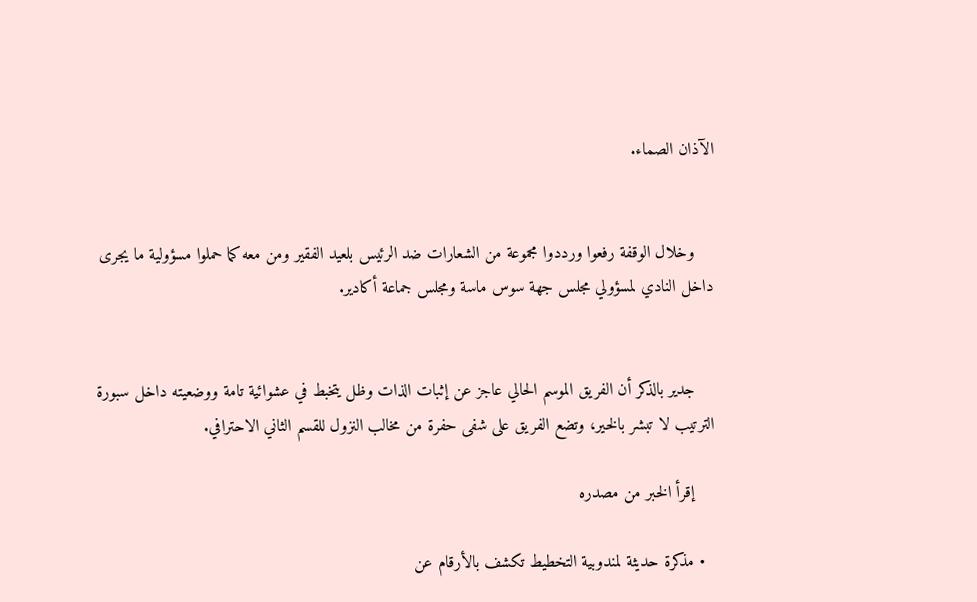الآذان الصماء.


    وخلال الوقفة رفعوا ورددوا مجموعة من الشعارات ضد الرئيس بلعيد الفقير ومن معه كما حملوا مسؤولية ما يجرى داخل النادي لمسؤولي مجلس جهة سوس ماسة ومجلس جماعة أكادير.


    جدير بالذكر أن الفريق الموسم الحالي عاجز عن إثبات الذات وظل يتخبط في عشوائية تامة ووضعيته داخل سبورة الترتيب لا تبشر بالخير، وتضع الفريق على شفى حفرة من مخالب النزول للقسم الثاني الاحترافي.

    إقرأ الخبر من مصدره

  • مذكرة حديثة لمندوبية التخطيط تكشف بالأرقام عن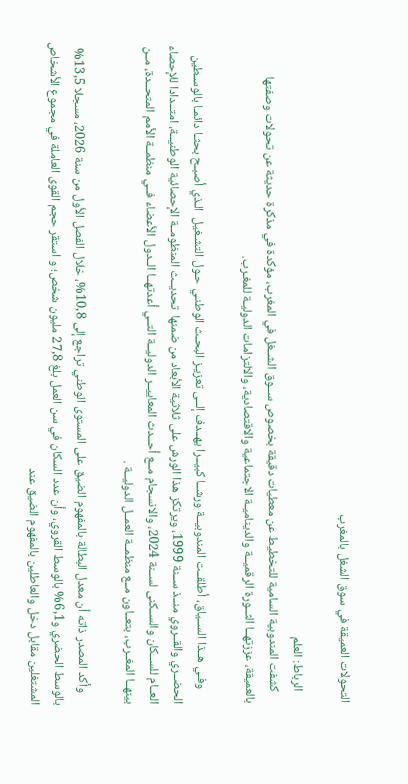التحولات العميقة في سوق الشغل بالمغرب

    الرباط: العلم
    كشفت المندوبية السامية للتخطيط عن معطيات دقيقة بخصوص ســوق الشــغل في المغرب، مؤكدة في مذكرة حديثة عن تحولات وصفتها بالعميقة، عززتهــا الثــورة الرقميــة والديناميـة الاجتماعية والاقتصادية، والالتزامات الدوليـة للمغـرب.

     وفـي هــذا الســياق، أطلقــت المندوبيــة ورشــا كبيــرا يهــدف إلــى تعزيـز البحـث الوطنـي حـول التشـغيل  الـذي أصبـح بحثـا دائمـا بالوسـطين الحضــري والقــروي منــذ ســنة 1999، ويرتكز هذا الورش على ثلاثية الأبعاد من ضمنها  تحديــث المنظومــة الإحصائية الوطنيــة، امتــدادا للإحصاء العــام للســكان والســكنى لســنة 2024، والانسجام مــع أحــدث المعاييــر الدوليــة التــي أعدتهــا الــدول الأعضاء فــي منظمــة الأمم المتحــدة، مــن بينهــا المغــرب، بتعــاون مــع منظمــة العمــل الدوليــة .

    وأكد المصدر ذاته أن معدل البطالة بالمفهوم الضيق على المستوى الوطني تراجع إلى 10,8%، خلال الفصل الأول من سنة 2026، مسجلا 13,5% بالوسط الحضري و6,1% بالوسط القروي، وأن عدد السكان في سن العمل بلغ 27,8 مليون شخص؛ و استقر حجم القوى العاملة في مجموع الأشخاص المشتغلين مقابل دخل والعاطلين بالمفهوم الضيق عند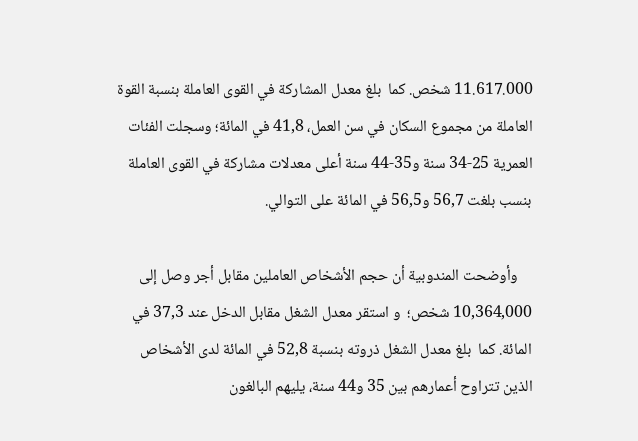11.617.000 شخص. كما  بلغ معدل المشاركة في القوى العاملة بنسبة القوة العاملة من مجموع السكان في سن العمل، 41,8 في المائة؛ وسجلت الفئات العمرية 25-34 سنة و35-44 سنة أعلى معدلات مشاركة في القوى العاملة بنسب بلغت 56,7 و56,5 في المائة على التوالي.

    وأوضحت المندوبية أن حجم الأشخاص العاملين مقابل أجر وصل إلى 10,364,000 شخص؛  و استقر معدل الشغل مقابل الدخل عند 37,3 في المائة. كما  بلغ معدل الشغل ذروته بنسبة 52,8 في المائة لدى الأشخاص الذين تتراوح أعمارهم بين 35 و44 سنة، يليهم البالغون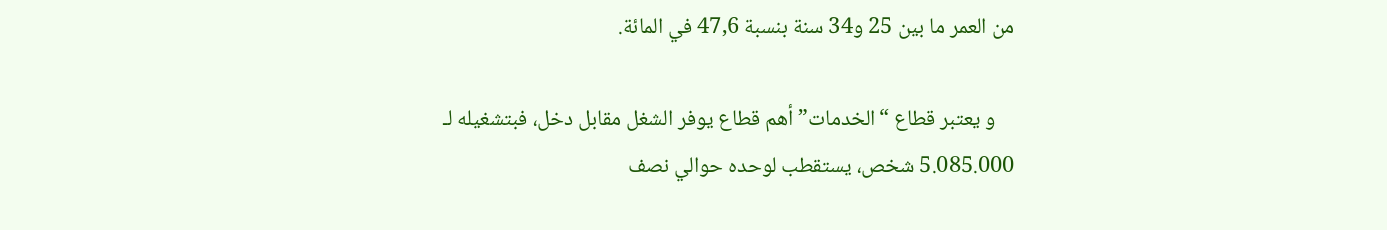من العمر ما بين 25 و34 سنة بنسبة 47,6 في المائة.

    و يعتبر قطاع “الخدمات” أهم قطاع يوفر الشغل مقابل دخل، فبتشغيله لـ 5.085.000 شخص، يستقطب لوحده حوالي نصف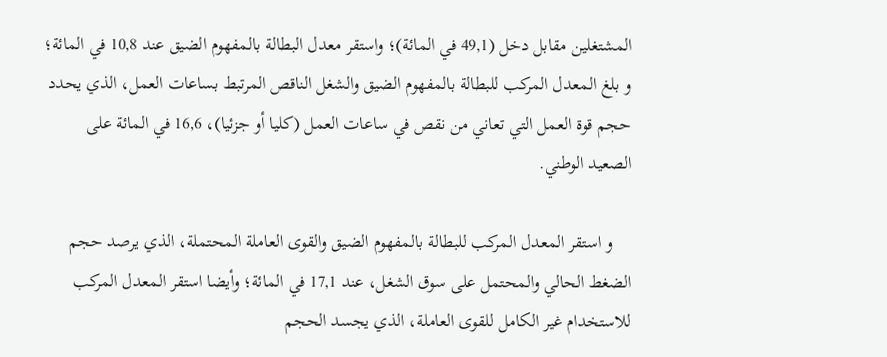المشتغلين مقابل دخل (49,1 في المائة)؛ واستقر معدل البطالة بالمفهوم الضيق عند 10,8 في المائة؛ و بلغ المعدل المركب للبطالة بالمفهوم الضيق والشغل الناقص المرتبط بساعات العمل، الذي يحدد حجم قوة العمل التي تعاني من نقص في ساعات العمل (كليا أو جزئيا)، 16,6 في المائة على الصعيد الوطني.

    و استقر المعدل المركب للبطالة بالمفهوم الضيق والقوى العاملة المحتملة، الذي يرصد حجم الضغط الحالي والمحتمل على سوق الشغل، عند 17,1 في المائة؛ وأيضا استقر المعدل المركب للاستخدام غير الكامل للقوى العاملة، الذي يجسد الحجم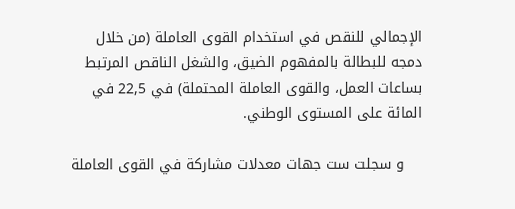الإجمالي للنقص في استخدام القوى العاملة (من خلال دمجه للبطالة بالمفهوم الضيق، والشغل الناقص المرتبط بساعات العمل، والقوى العاملة المحتملة) في 22,5 في المائة على المستوى الوطني.

    و سجلت ست جهات معدلات مشاركة في القوى العاملة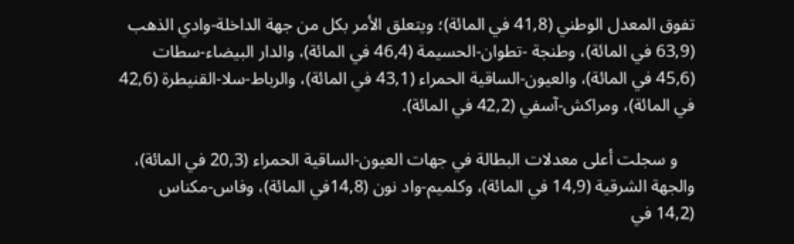تفوق المعدل الوطني (41,8 في المائة)؛ ويتعلق الأمر بكل من جهة الداخلة-وادي الذهب (63,9 في المائة)، وطنجة -تطوان-الحسيمة (46,4 في المائة)، والدار البيضاء-سطات (45,6 في المائة)، والعيون-الساقية الحمراء (43,1 في المائة)، والرباط-سلا-القنيطرة (42,6 في المائة)، ومراكش-آسفي (42,2 في المائة).

    و سجلت أعلى معدلات البطالة في جهات العيون-الساقية الحمراء (20,3 في المائة)، والجهة الشرقية (14,9 في المائة)، وكلميم-واد نون (14,8في المائة)، وفاس-مكناس (14,2 في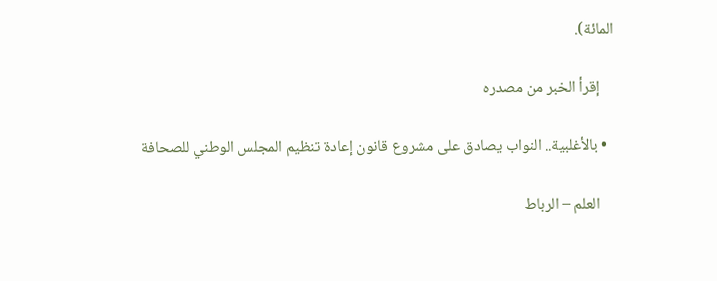المائة).

    إقرأ الخبر من مصدره

  • بالأغلبية.. النواب يصادق على مشروع قانون إعادة تنظيم المجلس الوطني للصحافة

    العلم – الرباط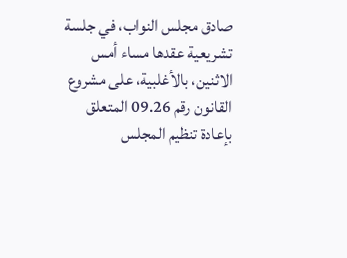صادق مجلس النواب، في جلسة تشريعية عقدها مساء أمس الاثنين، بالأغلبية، على مشروع القانون رقم 09.26 المتعلق بإعادة تنظيم المجلس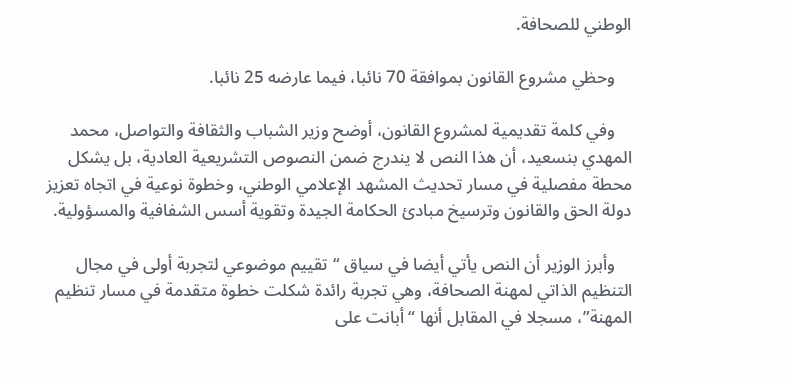الوطني للصحافة.

    وحظي مشروع القانون بموافقة 70 نائبا، فيما عارضه 25 نائبا.

    وفي كلمة تقديمية لمشروع القانون، أوضح وزير الشباب والثقافة والتواصل، محمد المهدي بنسعيد، أن هذا النص لا يندرج ضمن النصوص التشريعية العادية، بل يشكل محطة مفصلية في مسار تحديث المشهد الإعلامي الوطني، وخطوة نوعية في اتجاه تعزيز دولة الحق والقانون وترسيخ مبادئ الحكامة الجيدة وتقوية أسس الشفافية والمسؤولية.

    وأبرز الوزير أن النص يأتي أيضا في سياق “تقييم موضوعي لتجربة أولى في مجال التنظيم الذاتي لمهنة الصحافة، وهي تجربة رائدة شكلت خطوة متقدمة في مسار تنظيم المهنة”، مسجلا في المقابل أنها “أبانت على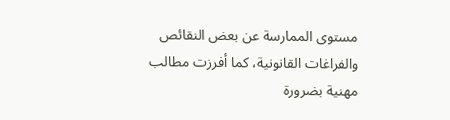مستوى الممارسة عن بعض النقائص والفراغات القانونية، كما أفرزت مطالب مهنية بضرورة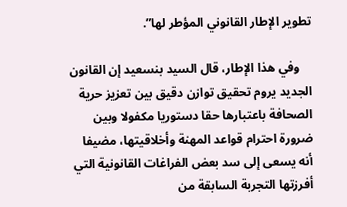تطوير الإطار القانوني المؤطر لها”.

    وفي هذا الإطار، قال السيد بنسعيد إن القانون الجديد يروم تحقيق توازن دقيق بين تعزيز حرية الصحافة باعتبارها حقا دستوريا مكفولا وبين ضرورة احترام قواعد المهنة وأخلاقيتها، مضيفا أنه يسعى إلى سد بعض الفراغات القانونية التي أفرزتها التجربة السابقة من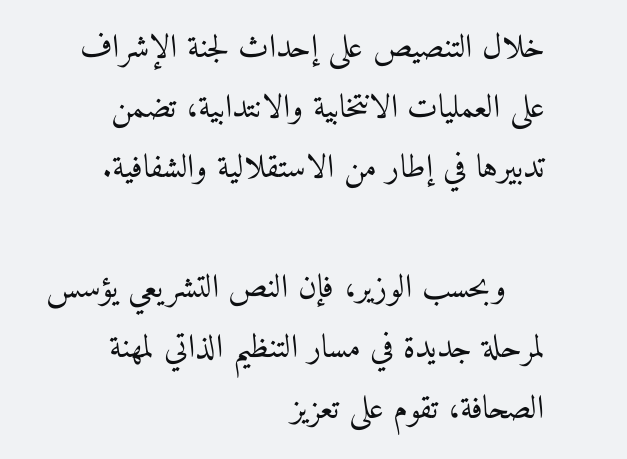خلال التنصيص على إحداث لجنة الإشراف على العمليات الانتخابية والانتدابية، تضمن تدبيرها في إطار من الاستقلالية والشفافية.

    وبحسب الوزير، فإن النص التشريعي يؤسس لمرحلة جديدة في مسار التنظيم الذاتي لمهنة الصحافة، تقوم على تعزيز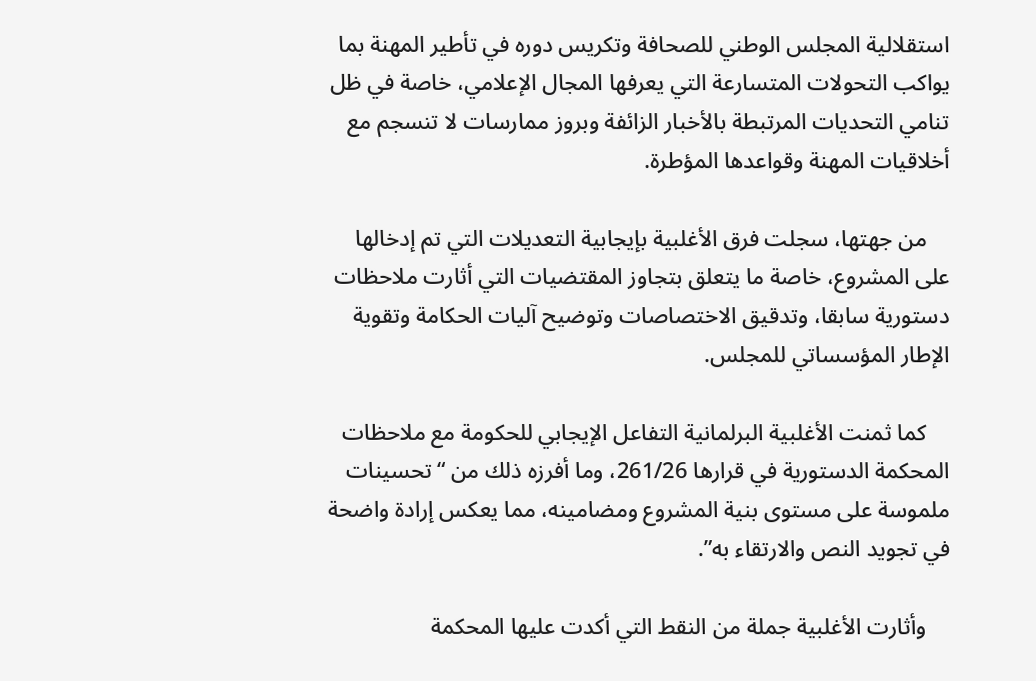استقلالية المجلس الوطني للصحافة وتكريس دوره في تأطير المهنة بما يواكب التحولات المتسارعة التي يعرفها المجال الإعلامي، خاصة في ظل تنامي التحديات المرتبطة بالأخبار الزائفة وبروز ممارسات لا تنسجم مع أخلاقيات المهنة وقواعدها المؤطرة.

    من جهتها، سجلت فرق الأغلبية بإيجابية التعديلات التي تم إدخالها على المشروع، خاصة ما يتعلق بتجاوز المقتضيات التي أثارت ملاحظات دستورية سابقا، وتدقيق الاختصاصات وتوضيح آليات الحكامة وتقوية الإطار المؤسساتي للمجلس.

    كما ثمنت الأغلبية البرلمانية التفاعل الإيجابي للحكومة مع ملاحظات المحكمة الدستورية في قرارها 261/26، وما أفرزه ذلك من “تحسينات ملموسة على مستوى بنية المشروع ومضامينه، مما يعكس إرادة واضحة في تجويد النص والارتقاء به”.

    وأثارت الأغلبية جملة من النقط التي أكدت عليها المحكمة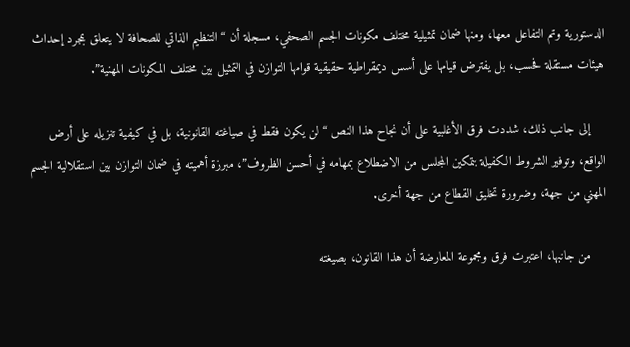الدستورية وتم التفاعل معها، ومنها ضمان تمثيلية مختلف مكونات الجسم الصحفي، مسجلة أن “التنظيم الذاتي للصحافة لا يتعلق بمجرد إحداث هيئات مستقلة فحسب، بل يفترض قيامها على أسس ديمقراطية حقيقية قوامها التوازن في التمثيل بين مختلف المكونات المهنية”.

    إلى جانب ذلك، شددت فرق الأغلبية على أن نجاح هذا النص “لن يكون فقط في صياغته القانونية، بل في كيفية تنزيله على أرض الواقع، وتوفير الشروط الكفيلة بتمكين المجلس من الاضطلاع بمهامه في أحسن الظروف”، مبرزة أهميته في ضمان التوازن بين استقلالية الجسم المهني من جهة، وضرورة تخليق القطاع من جهة أخرى.

    من جانبها، اعتبرت فرق ومجموعة المعارضة أن هذا القانون، بصيغته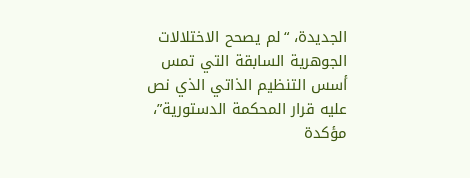الجديدة، “لم يصحح الاختلالات الجوهرية السابقة التي تمس أسس التنظيم الذاتي الذي نص عليه قرار المحكمة الدستورية”، مؤكدة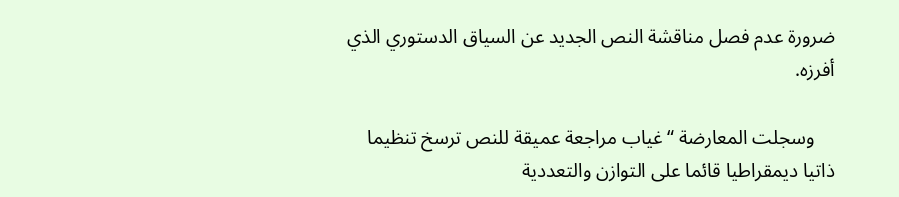ضرورة عدم فصل مناقشة النص الجديد عن السياق الدستوري الذي أفرزه.

    وسجلت المعارضة “غياب مراجعة عميقة للنص ترسخ تنظيما ذاتيا ديمقراطيا قائما على التوازن والتعددية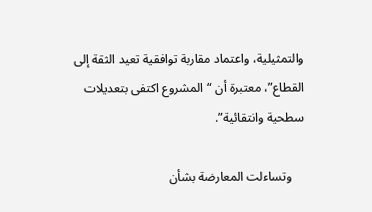والتمثيلية، واعتماد مقاربة توافقية تعيد الثقة إلى القطاع”، معتبرة أن “المشروع اكتفى بتعديلات سطحية وانتقائية”.

    وتساءلت المعارضة بشأن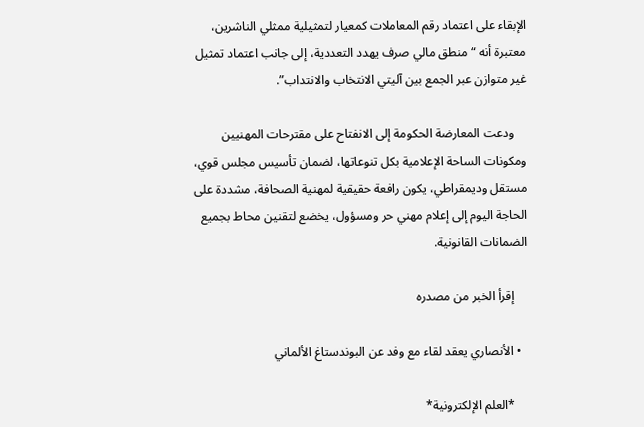الإبقاء على اعتماد رقم المعاملات كمعيار لتمثيلية ممثلي الناشرين، معتبرة أنه “منطق مالي صرف يهدد التعددية، إلى جانب اعتماد تمثيل غير متوازن عبر الجمع بين آليتي الانتخاب والانتداب”.

    ودعت المعارضة الحكومة إلى الانفتاح على مقترحات المهنيين ومكونات الساحة الإعلامية بكل تنوعاتها، لضمان تأسيس مجلس قوي، مستقل وديمقراطي، يكون رافعة حقيقية لمهنية الصحافة، مشددة على الحاجة اليوم إلى إعلام مهني حر ومسؤول، يخضع لتقنين محاط بجميع الضمانات القانونية.

    إقرأ الخبر من مصدره

  • الأنصاري يعقد لقاء مع وفد عن البوندستاغ الألماني

    *العلم الإلكترونية*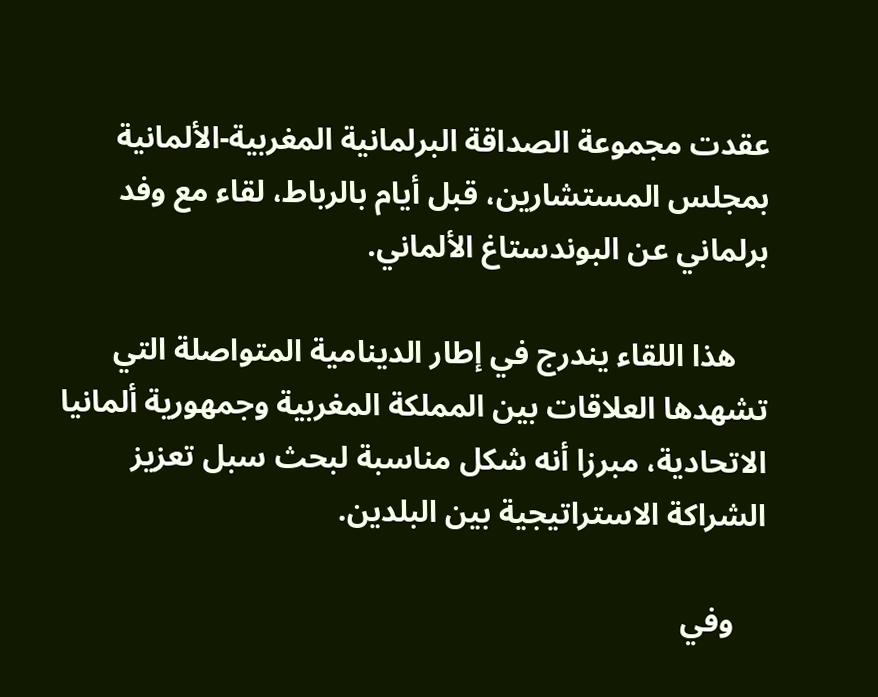عقدت مجموعة الصداقة البرلمانية المغربية-الألمانية بمجلس المستشارين، قبل أيام بالرباط، لقاء مع وفد برلماني عن البوندستاغ الألماني.

    هذا اللقاء يندرج في إطار الدينامية المتواصلة التي تشهدها العلاقات بين المملكة المغربية وجمهورية ألمانيا الاتحادية، مبرزا أنه شكل مناسبة لبحث سبل تعزيز الشراكة الاستراتيجية بين البلدين.

    وفي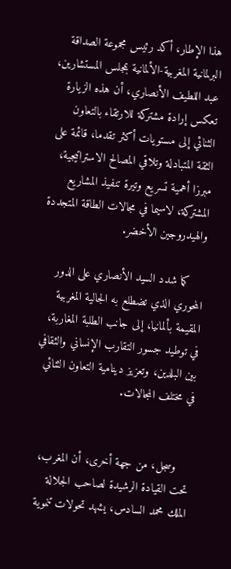هذا الإطار، أكد رئيس مجموعة الصداقة البرلمانية المغربية-الألمانية بمجلس المستشارين، عبد اللطيف الأنصاري، أن هذه الزيارة تعكس إرادة مشتركة للارتقاء بالتعاون الثنائي إلى مستويات أكثر تقدما، قائمة على الثقة المتبادلة وتلاقي المصالح الاستراتيجية، مبرزا أهمية تسريع وتيرة تنفيذ المشاريع المشتركة، لاسيما في مجالات الطاقة المتجددة والهيدروجين الأخضر.

    كما شدد السيد الأنصاري على الدور المحوري الذي تضطلع به الجالية المغربية المقيمة بألمانيا، إلى جانب الطلبة المغاربة، في توطيد جسور التقارب الإنساني والثقافي بين البلدين، وتعزيز دينامية التعاون الثنائي في مختلف المجالات.


    وسجل، من جهة أخرى، أن المغرب، تحت القيادة الرشيدة لصاحب الجلالة الملك محمد السادس، يشهد تحولات تنموية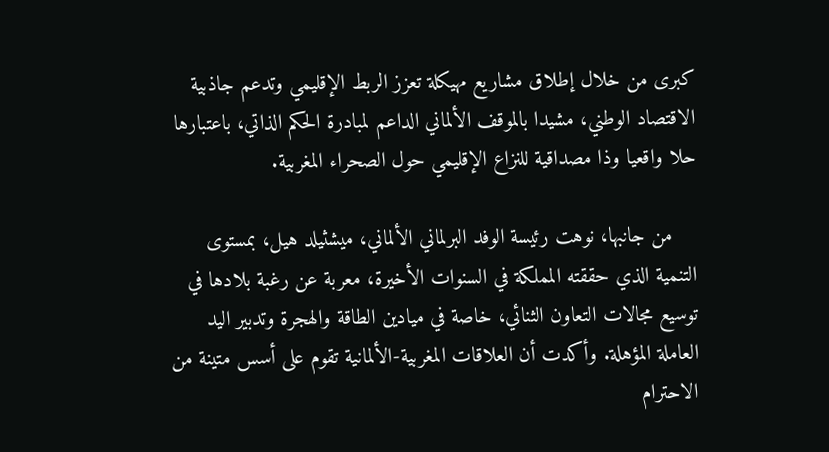كبرى من خلال إطلاق مشاريع مهيكلة تعزز الربط الإقليمي وتدعم جاذبية الاقتصاد الوطني، مشيدا بالموقف الألماني الداعم لمبادرة الحكم الذاتي، باعتبارها حلا واقعيا وذا مصداقية للنزاع الإقليمي حول الصحراء المغربية.

    من جانبها، نوهت رئيسة الوفد البرلماني الألماني، ميشثيلد هيل، بمستوى التنمية الذي حققته المملكة في السنوات الأخيرة، معربة عن رغبة بلادها في توسيع مجالات التعاون الثنائي، خاصة في ميادين الطاقة والهجرة وتدبير اليد العاملة المؤهلة. وأكدت أن العلاقات المغربية-الألمانية تقوم على أسس متينة من الاحترام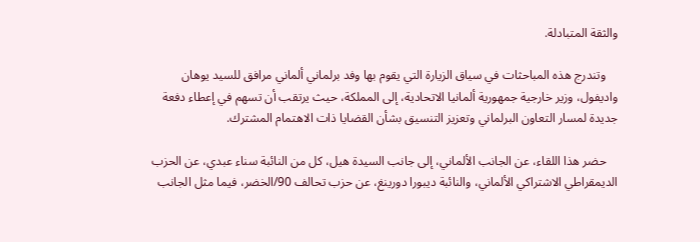والثقة المتبادلة.

    وتندرج هذه المباحثات في سياق الزيارة التي يقوم بها وفد برلماني ألماني مرافق للسيد يوهان واديفول، وزير خارجية جمهورية ألمانيا الاتحادية، إلى المملكة، حيث يرتقب أن تسهم في إعطاء دفعة جديدة لمسار التعاون البرلماني وتعزيز التنسيق بشأن القضايا ذات الاهتمام المشترك.

    حضر هذا اللقاء، عن الجانب الألماني، إلى جانب السيدة هيل، كل من النائبة سناء عبدي، عن الحزب الديمقراطي الاشتراكي الألماني، والنائبة ديبورا دورينغ، عن حزب تحالف 90/الخضر، فيما مثل الجانب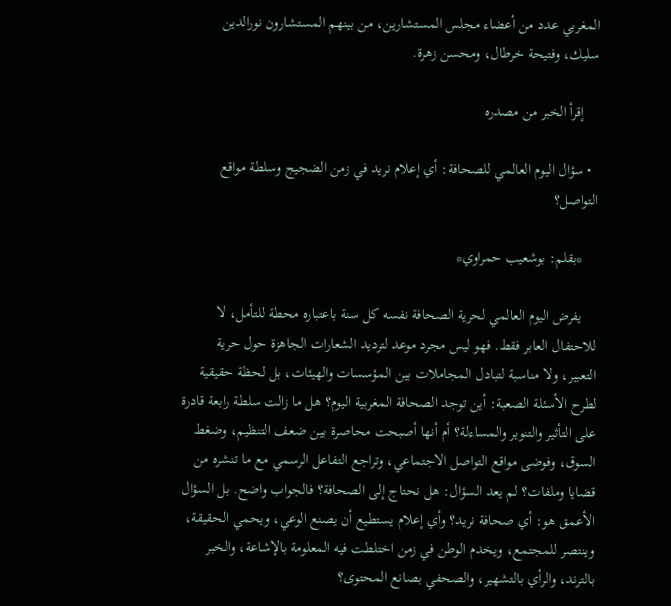المغربي عدد من أعضاء مجلس المستشارين، من بينهم المستشارون نورالدين سليك، وفتيحة خرطال، ومحسن زهرة.

    إقرأ الخبر من مصدره

  • سؤال اليوم العالمي للصحافة: أي إعلام نريد في زمن الضجيج وسلطة مواقع التواصل؟

    *بقلم: بوشعيب حمراوي*

    يفرض اليوم العالمي لحرية الصحافة نفسه كل سنة باعتباره محطة للتأمل، لا للاحتفال العابر فقط. فهو ليس مجرد موعد لترديد الشعارات الجاهزة حول حرية التعبير، ولا مناسبة لتبادل المجاملات بين المؤسسات والهيئات، بل لحظة حقيقية لطرح الأسئلة الصعبة: أين توجد الصحافة المغربية اليوم؟ هل ما زالت سلطة رابعة قادرة على التأثير والتنوير والمساءلة؟ أم أنها أصبحت محاصرة بين ضعف التنظيم، وضغط السوق، وفوضى مواقع التواصل الاجتماعي، وتراجع التفاعل الرسمي مع ما تنشره من قضايا وملفات؟ لم يعد السؤال: هل نحتاج إلى الصحافة؟ فالجواب واضح. بل السؤال الأعمق هو: أي صحافة نريد؟ وأي إعلام يستطيع أن يصنع الوعي، ويحمي الحقيقة، وينتصر للمجتمع، ويخدم الوطن في زمن اختلطت فيه المعلومة بالإشاعة، والخبر بالترند، والرأي بالتشهير، والصحفي بصانع المحتوى؟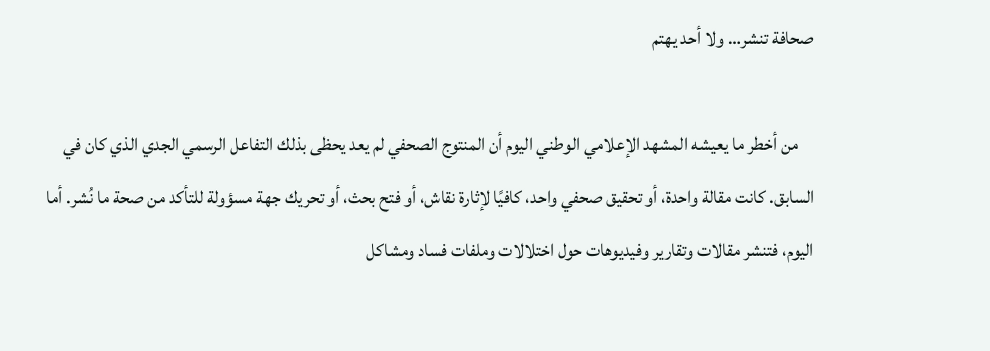صحافة تنشر… ولا أحد يهتم

    من أخطر ما يعيشه المشهد الإعلامي الوطني اليوم أن المنتوج الصحفي لم يعد يحظى بذلك التفاعل الرسمي الجدي الذي كان في السابق. كانت مقالة واحدة، أو تحقيق صحفي واحد، كافيًا لإثارة نقاش، أو فتح بحث، أو تحريك جهة مسؤولة للتأكد من صحة ما نُشر. أما اليوم، فتنشر مقالات وتقارير وفيديوهات حول اختلالات وملفات فساد ومشاكل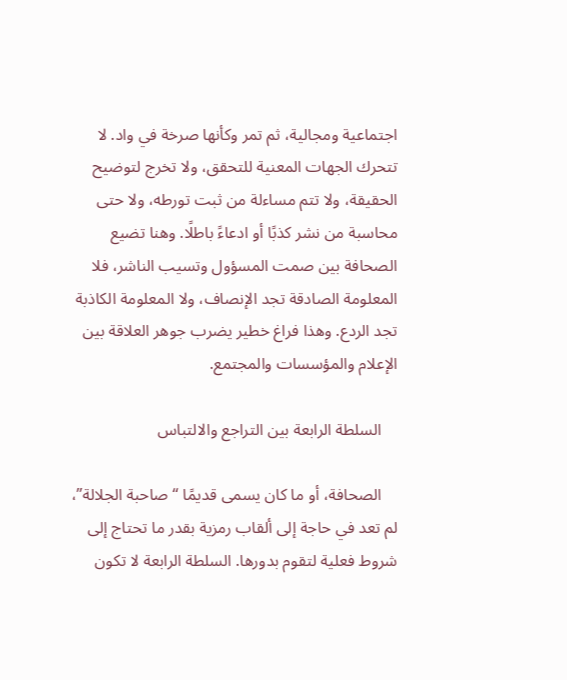اجتماعية ومجالية، ثم تمر وكأنها صرخة في واد. لا تتحرك الجهات المعنية للتحقق، ولا تخرج لتوضيح الحقيقة، ولا تتم مساءلة من ثبت تورطه، ولا حتى محاسبة من نشر كذبًا أو ادعاءً باطلًا. وهنا تضيع الصحافة بين صمت المسؤول وتسيب الناشر، فلا المعلومة الصادقة تجد الإنصاف، ولا المعلومة الكاذبة تجد الردع. وهذا فراغ خطير يضرب جوهر العلاقة بين الإعلام والمؤسسات والمجتمع.

    السلطة الرابعة بين التراجع والالتباس

    الصحافة، أو ما كان يسمى قديمًا “صاحبة الجلالة”، لم تعد في حاجة إلى ألقاب رمزية بقدر ما تحتاج إلى شروط فعلية لتقوم بدورها. السلطة الرابعة لا تكون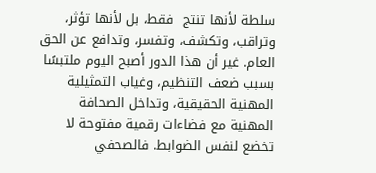سلطة لأنها تنتج  فقط، بل لأنها تؤثر، وتراقب، وتكشف، وتفسر، وتدافع عن الحق العام. غير أن هذا الدور أصبح اليوم ملتبسًا بسبب ضعف التنظيم، وغياب التمثيلية المهنية الحقيقية، وتداخل الصحافة المهنية مع فضاءات رقمية مفتوحة لا تخضع لنفس الضوابط. فالصحفي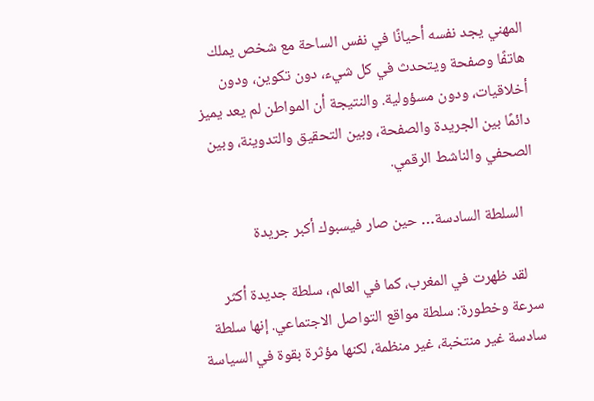المهني يجد نفسه أحيانًا في نفس الساحة مع شخص يملك هاتفًا وصفحة ويتحدث في كل شيء، دون تكوين، ودون أخلاقيات، ودون مسؤولية. والنتيجة أن المواطن لم يعد يميز دائمًا بين الجريدة والصفحة، وبين التحقيق والتدوينة، وبين الصحفي والناشط الرقمي.

    السلطة السادسة… حين صار فيسبوك أكبر جريدة

    لقد ظهرت في المغرب، كما في العالم، سلطة جديدة أكثر سرعة وخطورة: سلطة مواقع التواصل الاجتماعي. إنها سلطة سادسة غير منتخبة، غير منظمة، لكنها مؤثرة بقوة في السياسة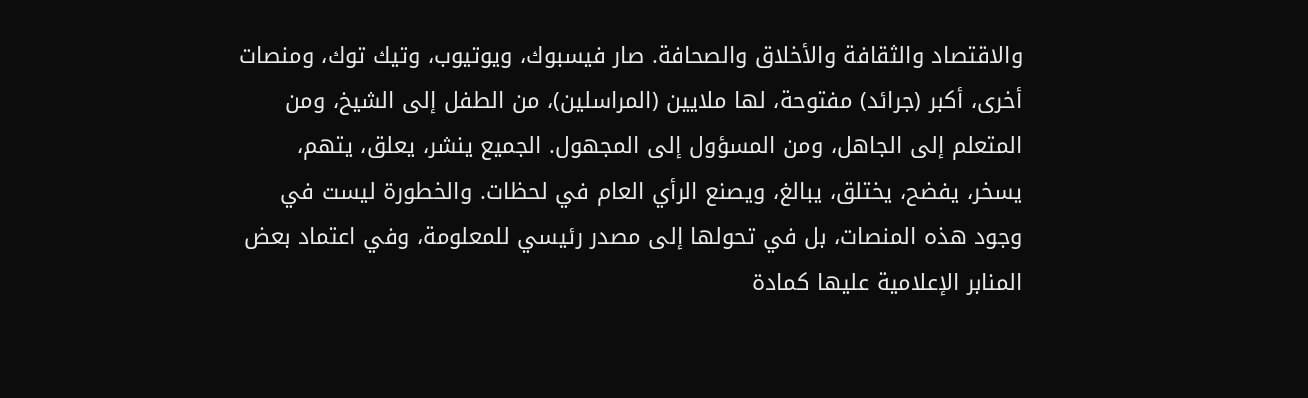والاقتصاد والثقافة والأخلاق والصحافة. صار فيسبوك، ويوتيوب، وتيك توك، ومنصات أخرى، أكبر (جرائد) مفتوحة، لها ملايين (المراسلين)، من الطفل إلى الشيخ، ومن المتعلم إلى الجاهل، ومن المسؤول إلى المجهول. الجميع ينشر، يعلق، يتهم، يسخر، يفضح، يختلق، يبالغ، ويصنع الرأي العام في لحظات. والخطورة ليست في وجود هذه المنصات، بل في تحولها إلى مصدر رئيسي للمعلومة، وفي اعتماد بعض المنابر الإعلامية عليها كمادة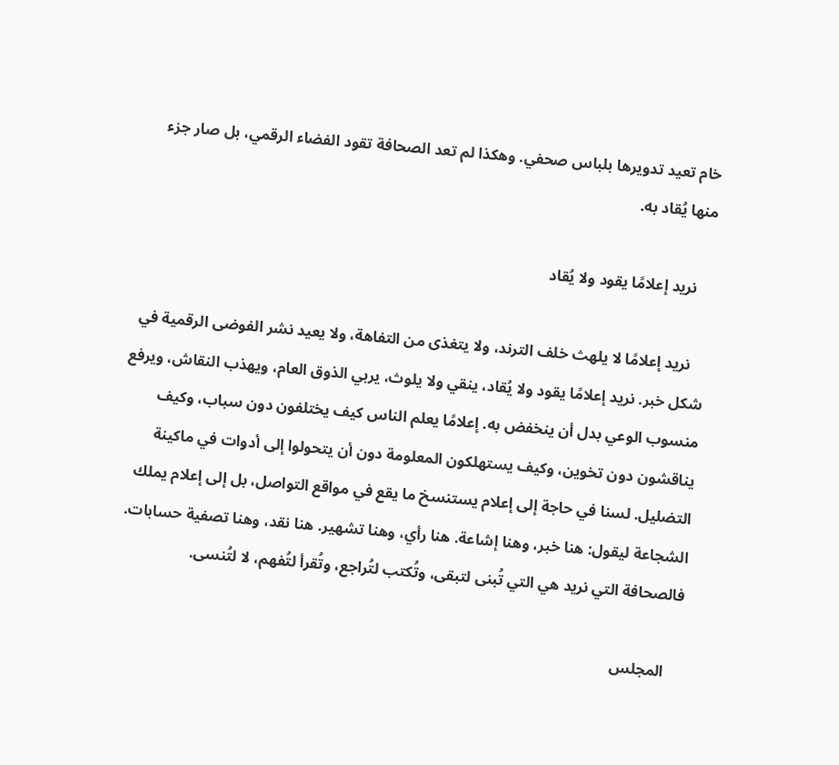خام تعيد تدويرها بلباس صحفي. وهكذا لم تعد الصحافة تقود الفضاء الرقمي، بل صار جزء منها يُقاد به.

    نريد إعلامًا يقود ولا يُقاد

    نريد إعلامًا لا يلهث خلف الترند، ولا يتغذى من التفاهة، ولا يعيد نشر الفوضى الرقمية في شكل خبر. نريد إعلامًا يقود ولا يُقاد، ينقي ولا يلوث، يربي الذوق العام، ويهذب النقاش، ويرفع منسوب الوعي بدل أن ينخفض به. إعلامًا يعلم الناس كيف يختلفون دون سباب، وكيف يناقشون دون تخوين، وكيف يستهلكون المعلومة دون أن يتحولوا إلى أدوات في ماكينة التضليل. لسنا في حاجة إلى إعلام يستنسخ ما يقع في مواقع التواصل، بل إلى إعلام يملك الشجاعة ليقول: هنا خبر، وهنا إشاعة. هنا رأي، وهنا تشهير. هنا نقد، وهنا تصفية حسابات. فالصحافة التي نريد هي التي تُبنى لتبقى، وتُكتب لتُراجع، وتُقرأ لتُفهم، لا لتُنسى.

    المجلس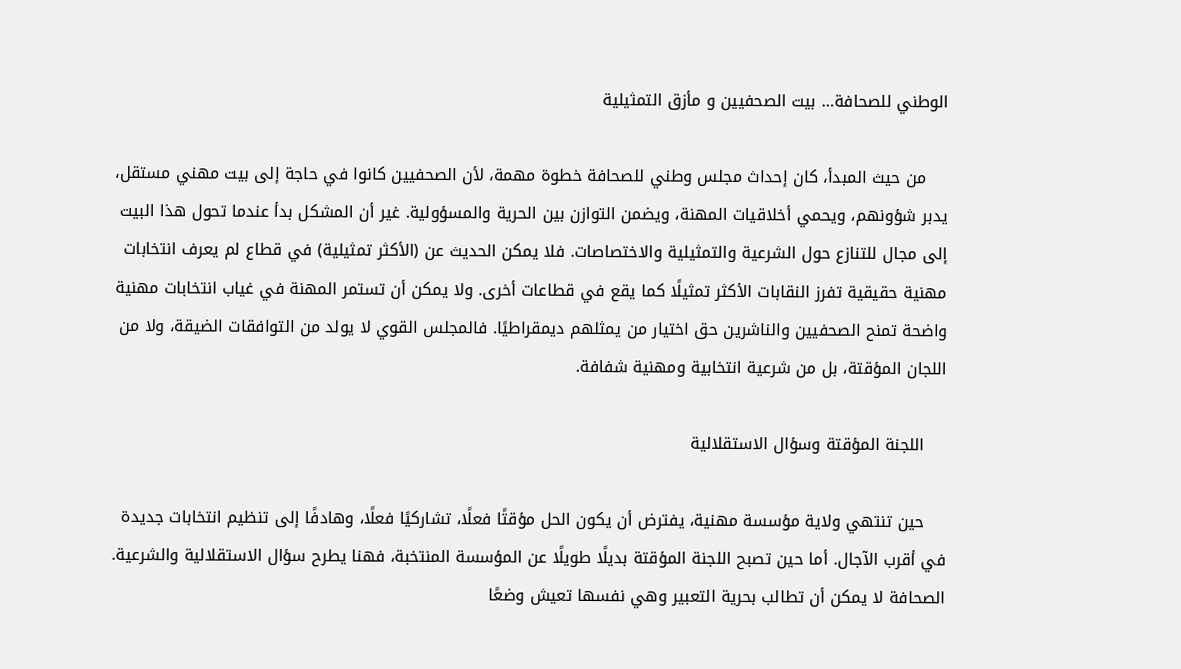الوطني للصحافة… بيت الصحفيين و مأزق التمثيلية

    من حيث المبدأ، كان إحداث مجلس وطني للصحافة خطوة مهمة، لأن الصحفيين كانوا في حاجة إلى بيت مهني مستقل، يدبر شؤونهم، ويحمي أخلاقيات المهنة، ويضمن التوازن بين الحرية والمسؤولية. غير أن المشكل بدأ عندما تحول هذا البيت إلى مجال للتنازع حول الشرعية والتمثيلية والاختصاصات. فلا يمكن الحديث عن (الأكثر تمثيلية) في قطاع لم يعرف انتخابات مهنية حقيقية تفرز النقابات الأكثر تمثيلًا كما يقع في قطاعات أخرى. ولا يمكن أن تستمر المهنة في غياب انتخابات مهنية واضحة تمنح الصحفيين والناشرين حق اختيار من يمثلهم ديمقراطيًا. فالمجلس القوي لا يولد من التوافقات الضيقة، ولا من اللجان المؤقتة، بل من شرعية انتخابية ومهنية شفافة.

    اللجنة المؤقتة وسؤال الاستقلالية

    حين تنتهي ولاية مؤسسة مهنية، يفترض أن يكون الحل مؤقتًا فعلًا، تشاركيًا فعلًا، وهادفًا إلى تنظيم انتخابات جديدة في أقرب الآجال. أما حين تصبح اللجنة المؤقتة بديلًا طويلًا عن المؤسسة المنتخبة، فهنا يطرح سؤال الاستقلالية والشرعية. الصحافة لا يمكن أن تطالب بحرية التعبير وهي نفسها تعيش وضعًا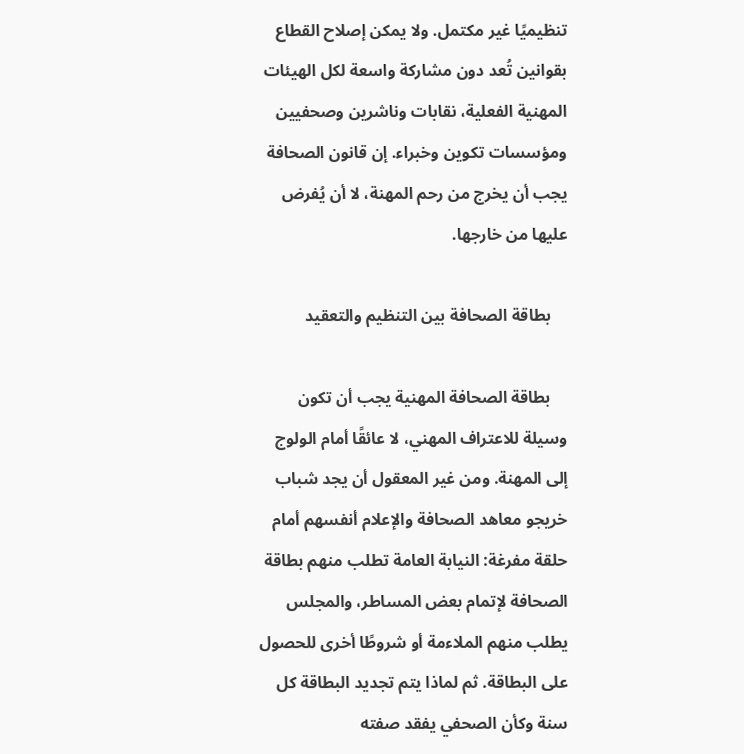تنظيميًا غير مكتمل. ولا يمكن إصلاح القطاع بقوانين تُعد دون مشاركة واسعة لكل الهيئات المهنية الفعلية، نقابات وناشرين وصحفيين ومؤسسات تكوين وخبراء. إن قانون الصحافة يجب أن يخرج من رحم المهنة، لا أن يُفرض عليها من خارجها.

    بطاقة الصحافة بين التنظيم والتعقيد

    بطاقة الصحافة المهنية يجب أن تكون وسيلة للاعتراف المهني، لا عائقًا أمام الولوج إلى المهنة. ومن غير المعقول أن يجد شباب خريجو معاهد الصحافة والإعلام أنفسهم أمام حلقة مفرغة: النيابة العامة تطلب منهم بطاقة الصحافة لإتمام بعض المساطر، والمجلس يطلب منهم الملاءمة أو شروطًا أخرى للحصول على البطاقة. ثم لماذا يتم تجديد البطاقة كل سنة وكأن الصحفي يفقد صفته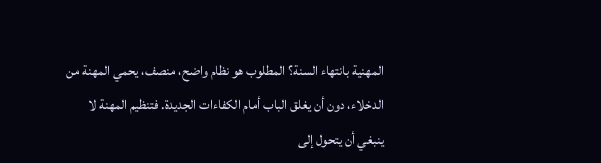المهنية بانتهاء السنة؟ المطلوب هو نظام واضح، منصف، يحمي المهنة من الدخلاء، دون أن يغلق الباب أمام الكفاءات الجديدة. فتنظيم المهنة لا ينبغي أن يتحول إلى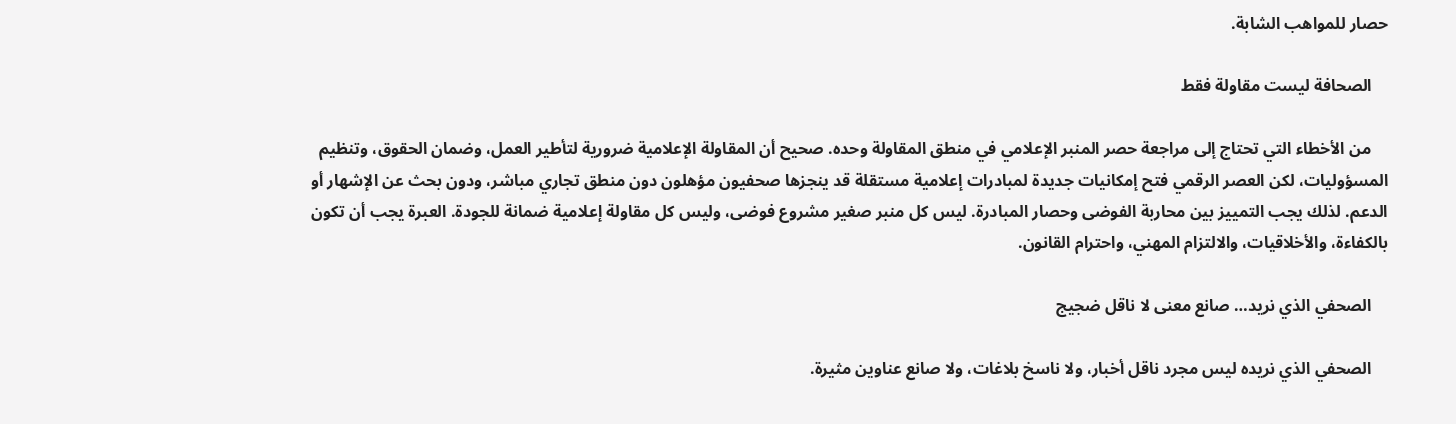حصار للمواهب الشابة.

    الصحافة ليست مقاولة فقط

    من الأخطاء التي تحتاج إلى مراجعة حصر المنبر الإعلامي في منطق المقاولة وحده. صحيح أن المقاولة الإعلامية ضرورية لتأطير العمل، وضمان الحقوق، وتنظيم المسؤوليات، لكن العصر الرقمي فتح إمكانيات جديدة لمبادرات إعلامية مستقلة قد ينجزها صحفيون مؤهلون دون منطق تجاري مباشر، ودون بحث عن الإشهار أو الدعم. لذلك يجب التمييز بين محاربة الفوضى وحصار المبادرة. ليس كل منبر صغير مشروع فوضى، وليس كل مقاولة إعلامية ضمانة للجودة. العبرة يجب أن تكون بالكفاءة، والأخلاقيات، والالتزام المهني، واحترام القانون.

    الصحفي الذي نريد… صانع معنى لا ناقل ضجيج

    الصحفي الذي نريده ليس مجرد ناقل أخبار، ولا ناسخ بلاغات، ولا صانع عناوين مثيرة.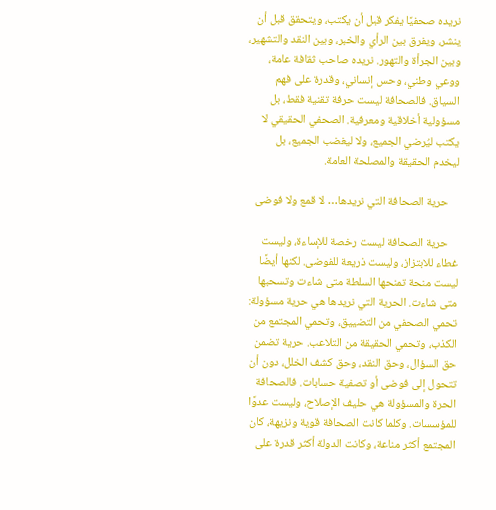نريده صحفيًا يفكر قبل أن يكتب، ويتحقق قبل أن ينشر، ويفرق بين الرأي والخبر، وبين النقد والتشهير، وبين الجرأة والتهور. نريده صاحب ثقافة عامة، ووعي وطني، وحس إنساني، وقدرة على فهم السياق. فالصحافة ليست حرفة تقنية فقط، بل مسؤولية أخلاقية ومعرفية. الصحفي الحقيقي لا يكتب ليُرضي الجميع، ولا ليغضب الجميع، بل ليخدم الحقيقة والمصلحة العامة.

    حرية الصحافة التي نريدها… لا قمع ولا فوضى

    حرية الصحافة ليست رخصة للإساءة، وليست غطاء للابتزاز، وليست ذريعة للفوضى. لكنها أيضًا ليست منحة تمنحها السلطة متى شاءت وتسحبها متى شاءت. الحرية التي نريدها هي حرية مسؤولة: تحمي الصحفي من التضييق، وتحمي المجتمع من الكذب، وتحمي الحقيقة من التلاعب. حرية تضمن حق السؤال، وحق النقد، وحق كشف الخلل، دون أن تتحول إلى فوضى أو تصفية حسابات. فالصحافة الحرة والمسؤولة هي حليف الإصلاح، وليست عدوًا للمؤسسات. وكلما كانت الصحافة قوية ونزيهة، كان المجتمع أكثر مناعة، وكانت الدولة أكثر قدرة على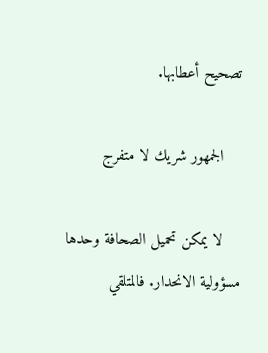تصحيح أعطابها.

    الجمهور شريك لا متفرج

    لا يمكن تحميل الصحافة وحدها مسؤولية الانحدار. فالمتلقي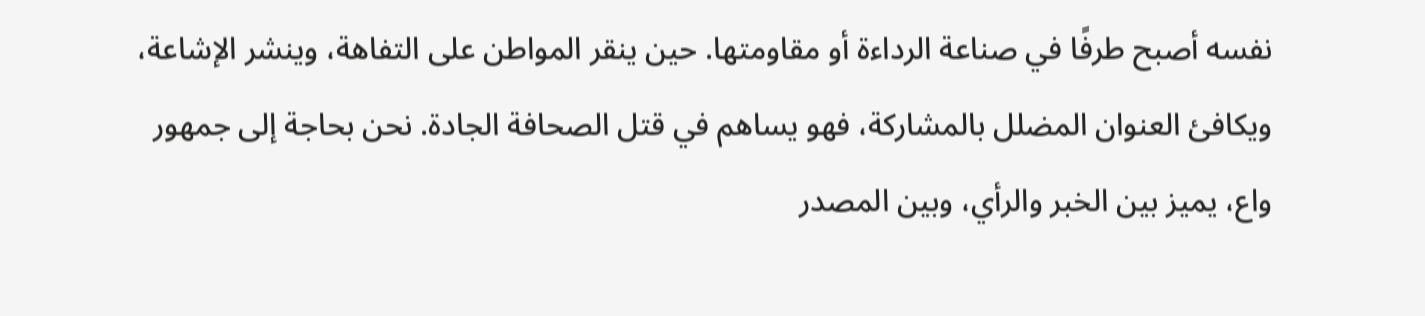نفسه أصبح طرفًا في صناعة الرداءة أو مقاومتها. حين ينقر المواطن على التفاهة، وينشر الإشاعة، ويكافئ العنوان المضلل بالمشاركة، فهو يساهم في قتل الصحافة الجادة. نحن بحاجة إلى جمهور واع، يميز بين الخبر والرأي، وبين المصدر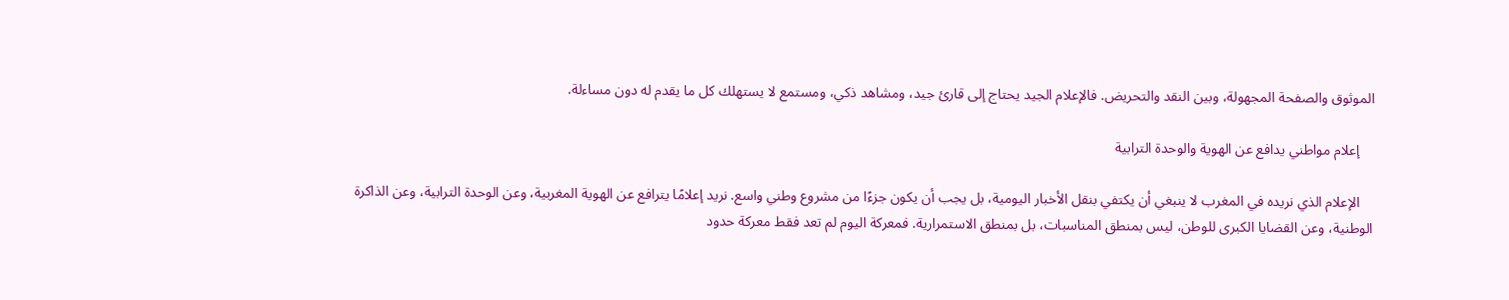الموثوق والصفحة المجهولة، وبين النقد والتحريض. فالإعلام الجيد يحتاج إلى قارئ جيد، ومشاهد ذكي، ومستمع لا يستهلك كل ما يقدم له دون مساءلة.

    إعلام مواطني يدافع عن الهوية والوحدة الترابية

    الإعلام الذي نريده في المغرب لا ينبغي أن يكتفي بنقل الأخبار اليومية، بل يجب أن يكون جزءًا من مشروع وطني واسع. نريد إعلامًا يترافع عن الهوية المغربية، وعن الوحدة الترابية، وعن الذاكرة الوطنية، وعن القضايا الكبرى للوطن، ليس بمنطق المناسبات، بل بمنطق الاستمرارية. فمعركة اليوم لم تعد فقط معركة حدود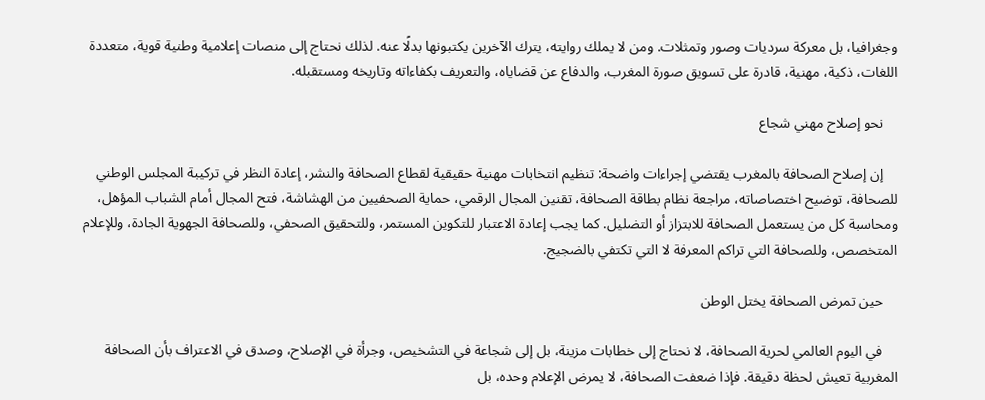وجغرافيا، بل معركة سرديات وصور وتمثلات. ومن لا يملك روايته، يترك الآخرين يكتبونها بدلًا عنه. لذلك نحتاج إلى منصات إعلامية وطنية قوية، متعددة اللغات، ذكية، مهنية، قادرة على تسويق صورة المغرب، والدفاع عن قضاياه، والتعريف بكفاءاته وتاريخه ومستقبله.

    نحو إصلاح مهني شجاع

    إن إصلاح الصحافة بالمغرب يقتضي إجراءات واضحة: تنظيم انتخابات مهنية حقيقية لقطاع الصحافة والنشر، إعادة النظر في تركيبة المجلس الوطني للصحافة، توضيح اختصاصاته، مراجعة نظام بطاقة الصحافة، تقنين المجال الرقمي، حماية الصحفيين من الهشاشة، فتح المجال أمام الشباب المؤهل، ومحاسبة كل من يستعمل الصحافة للابتزاز أو التضليل. كما يجب إعادة الاعتبار للتكوين المستمر، وللتحقيق الصحفي، وللصحافة الجهوية الجادة، وللإعلام المتخصص، وللصحافة التي تراكم المعرفة لا التي تكتفي بالضجيج.

    حين تمرض الصحافة يختل الوطن

    في اليوم العالمي لحرية الصحافة، لا نحتاج إلى خطابات مزينة، بل إلى شجاعة في التشخيص، وجرأة في الإصلاح، وصدق في الاعتراف بأن الصحافة المغربية تعيش لحظة دقيقة. فإذا ضعفت الصحافة، لا يمرض الإعلام وحده، بل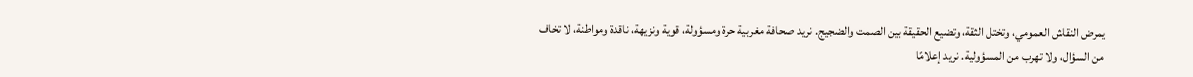يمرض النقاش العمومي، وتختل الثقة، وتضيع الحقيقة بين الصمت والضجيج. نريد صحافة مغربية حرة ومسؤولة، قوية ونزيهة، ناقدة ومواطنة، لا تخاف من السؤال، ولا تهرب من المسؤولية. نريد إعلامًا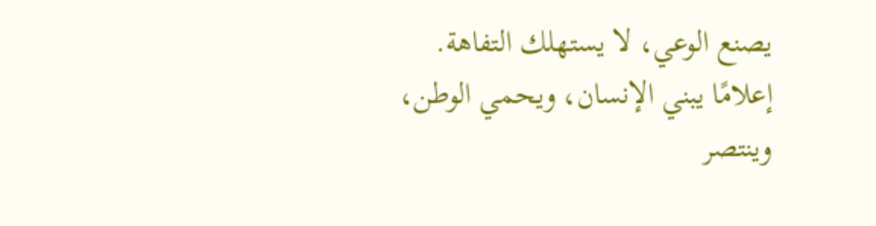يصنع الوعي، لا يستهلك التفاهة. إعلامًا يبني الإنسان، ويحمي الوطن، وينتصر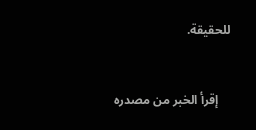للحقيقة.


    إقرأ الخبر من مصدره